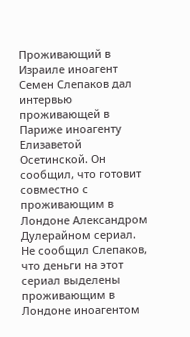Проживающий в Израиле иноагент Семен Слепаков дал интервью проживающей в Париже иноагенту Елизаветой Осетинской. Он сообщил, что готовит совместно с проживающим в Лондоне Александром Дулерайном сериал.
Не сообщил Слепаков, что деньги на этот сериал выделены проживающим в Лондоне иноагентом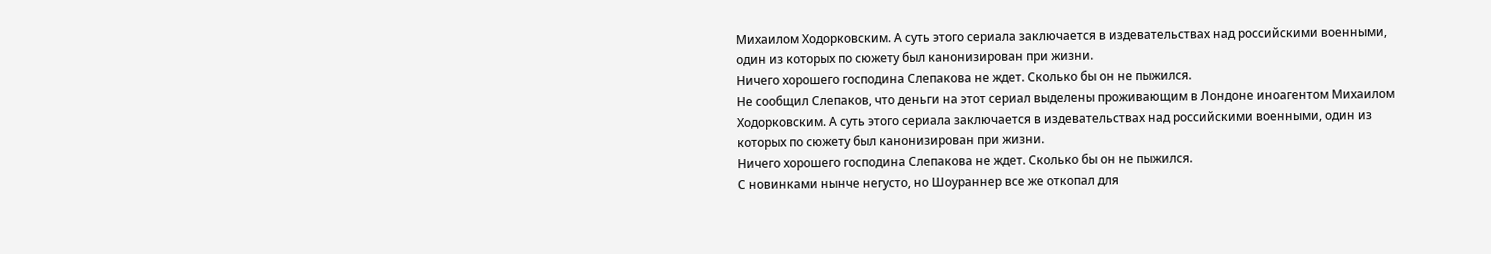Михаилом Ходорковским. А суть этого сериала заключается в издевательствах над российскими военными, один из которых по сюжету был канонизирован при жизни.
Ничего хорошего господина Слепакова не ждет. Сколько бы он не пыжился.
Не сообщил Слепаков, что деньги на этот сериал выделены проживающим в Лондоне иноагентом Михаилом Ходорковским. А суть этого сериала заключается в издевательствах над российскими военными, один из которых по сюжету был канонизирован при жизни.
Ничего хорошего господина Слепакова не ждет. Сколько бы он не пыжился.
С новинками нынче негусто, но Шоураннер все же откопал для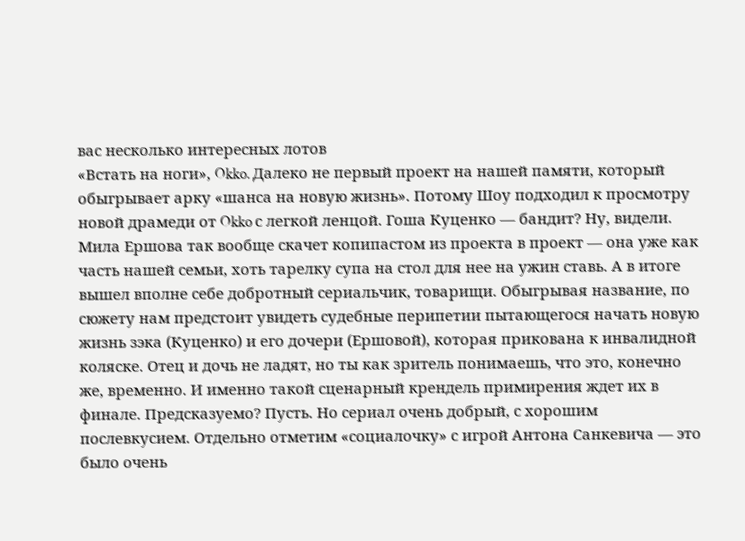вас несколько интересных лотов
«Встать на ноги», Okko. Далеко не первый проект на нашей памяти, который обыгрывает арку «шанса на новую жизнь». Потому Шоу подходил к просмотру новой драмеди от Okko с легкой ленцой. Гоша Куценко — бандит? Ну, видели. Мила Ершова так вообще скачет копипастом из проекта в проект — она уже как часть нашей семьи, хоть тарелку супа на стол для нее на ужин ставь. А в итоге вышел вполне себе добротный сериальчик, товарищи. Обыгрывая название, по сюжету нам предстоит увидеть судебные перипетии пытающегося начать новую жизнь зэка (Куценко) и его дочери (Ершовой), которая прикована к инвалидной коляске. Отец и дочь не ладят, но ты как зритель понимаешь, что это, конечно же, временно. И именно такой сценарный крендель примирения ждет их в финале. Предсказуемо? Пусть. Но сериал очень добрый, с хорошим послевкусием. Отдельно отметим «социалочку» с игрой Антона Санкевича — это было очень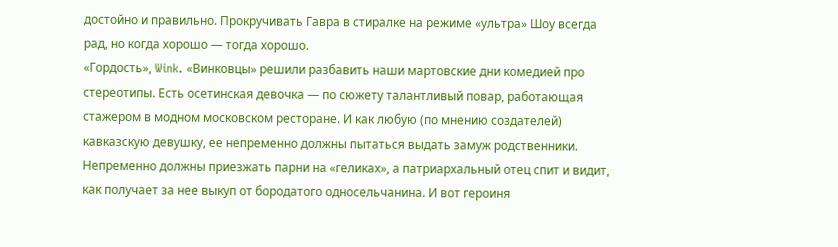достойно и правильно. Прокручивать Гавра в стиралке на режиме «ультра» Шоу всегда рад, но когда хорошо — тогда хорошо.
«Гордость», Wink. «Винковцы» решили разбавить наши мартовские дни комедией про стереотипы. Есть осетинская девочка — по сюжету талантливый повар, работающая стажером в модном московском ресторане. И как любую (по мнению создателей) кавказскую девушку, ее непременно должны пытаться выдать замуж родственники. Непременно должны приезжать парни на «геликах», а патриархальный отец спит и видит, как получает за нее выкуп от бородатого односельчанина. И вот героиня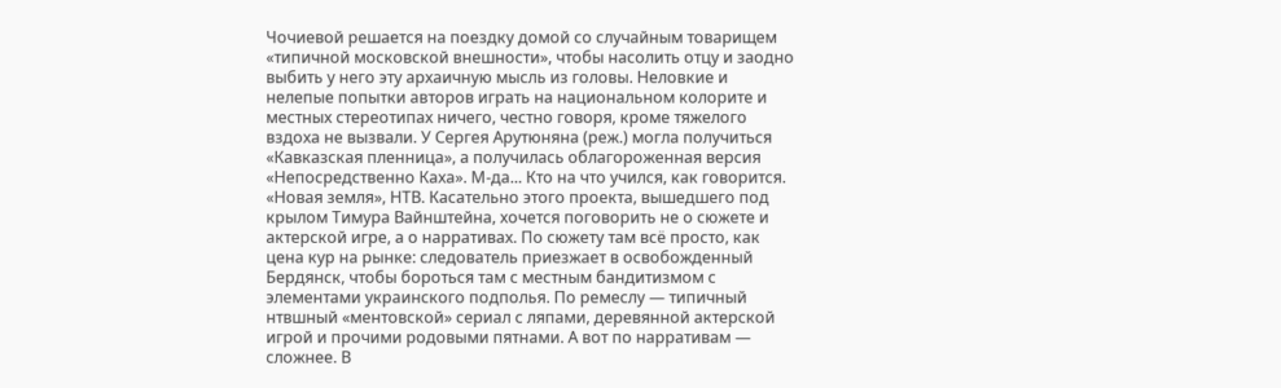Чочиевой решается на поездку домой со случайным товарищем «типичной московской внешности», чтобы насолить отцу и заодно выбить у него эту архаичную мысль из головы. Неловкие и нелепые попытки авторов играть на национальном колорите и местных стереотипах ничего, честно говоря, кроме тяжелого вздоха не вызвали. У Сергея Арутюняна (реж.) могла получиться «Кавказская пленница», а получилась облагороженная версия «Непосредственно Каха». М-да... Кто на что учился, как говорится.
«Новая земля», НТВ. Касательно этого проекта, вышедшего под крылом Тимура Вайнштейна, хочется поговорить не о сюжете и актерской игре, а о нарративах. По сюжету там всё просто, как цена кур на рынке: следователь приезжает в освобожденный Бердянск, чтобы бороться там с местным бандитизмом с элементами украинского подполья. По ремеслу — типичный нтвшный «ментовской» сериал с ляпами, деревянной актерской игрой и прочими родовыми пятнами. А вот по нарративам — сложнее. В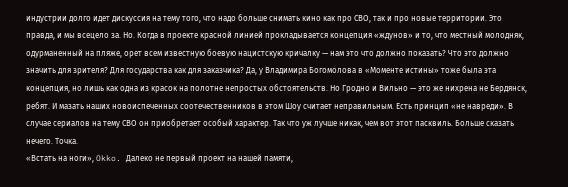индустрии долго идет дискуссия на тему того, что надо больше снимать кино как про СВО, так и про новые территории. Это правда, и мы всецело за. Но. Когда в проекте красной линией прокладывается концепция «ждунов» и то, что местный молодняк, одурманенный на пляже, орет всем известную боевую нацистскую кричалку — нам это что должно показать? Что это должно значить для зрителя? Для государства как для заказчика? Да, у Владимира Богомолова в «Моменте истины» тоже была эта концепция, но лишь как одна из красок на полотне непростых обстоятельств. Но Гродно и Вильно — это же нихрена не Бердянск, ребят. И мазать наших новоиспеченных соотечественников в этом Шоу считает неправильным. Есть принцип «не навреди». В случае сериалов на тему СВО он приобретает особый характер. Так что уж лучше никак, чем вот этот пасквиль. Больше сказать нечего. Точка.
«Встать на ноги», Okko. Далеко не первый проект на нашей памяти,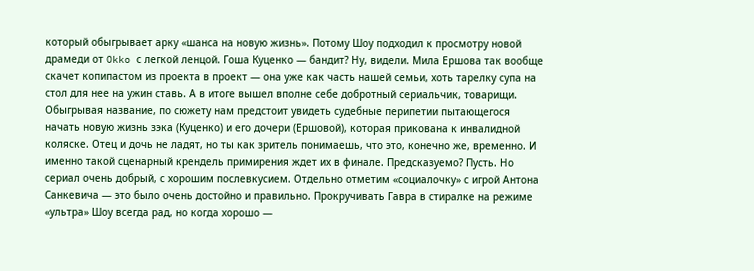который обыгрывает арку «шанса на новую жизнь». Потому Шоу подходил к просмотру новой драмеди от Okko с легкой ленцой. Гоша Куценко — бандит? Ну, видели. Мила Ершова так вообще скачет копипастом из проекта в проект — она уже как часть нашей семьи, хоть тарелку супа на стол для нее на ужин ставь. А в итоге вышел вполне себе добротный сериальчик, товарищи. Обыгрывая название, по сюжету нам предстоит увидеть судебные перипетии пытающегося начать новую жизнь зэка (Куценко) и его дочери (Ершовой), которая прикована к инвалидной коляске. Отец и дочь не ладят, но ты как зритель понимаешь, что это, конечно же, временно. И именно такой сценарный крендель примирения ждет их в финале. Предсказуемо? Пусть. Но сериал очень добрый, с хорошим послевкусием. Отдельно отметим «социалочку» с игрой Антона Санкевича — это было очень достойно и правильно. Прокручивать Гавра в стиралке на режиме «ультра» Шоу всегда рад, но когда хорошо —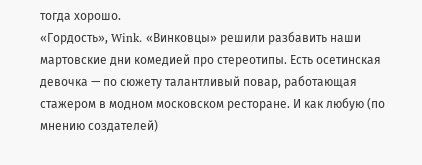тогда хорошо.
«Гордость», Wink. «Винковцы» решили разбавить наши мартовские дни комедией про стереотипы. Есть осетинская девочка — по сюжету талантливый повар, работающая стажером в модном московском ресторане. И как любую (по мнению создателей)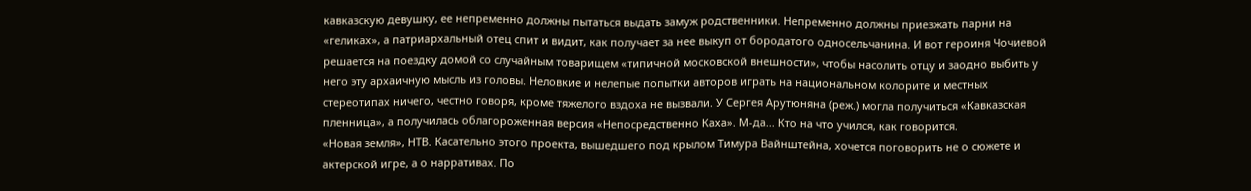кавказскую девушку, ее непременно должны пытаться выдать замуж родственники. Непременно должны приезжать парни на «геликах», а патриархальный отец спит и видит, как получает за нее выкуп от бородатого односельчанина. И вот героиня Чочиевой решается на поездку домой со случайным товарищем «типичной московской внешности», чтобы насолить отцу и заодно выбить у него эту архаичную мысль из головы. Неловкие и нелепые попытки авторов играть на национальном колорите и местных стереотипах ничего, честно говоря, кроме тяжелого вздоха не вызвали. У Сергея Арутюняна (реж.) могла получиться «Кавказская пленница», а получилась облагороженная версия «Непосредственно Каха». М-да... Кто на что учился, как говорится.
«Новая земля», НТВ. Касательно этого проекта, вышедшего под крылом Тимура Вайнштейна, хочется поговорить не о сюжете и актерской игре, а о нарративах. По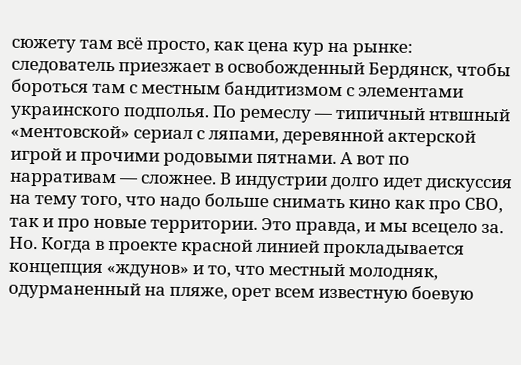сюжету там всё просто, как цена кур на рынке: следователь приезжает в освобожденный Бердянск, чтобы бороться там с местным бандитизмом с элементами украинского подполья. По ремеслу — типичный нтвшный «ментовской» сериал с ляпами, деревянной актерской игрой и прочими родовыми пятнами. А вот по нарративам — сложнее. В индустрии долго идет дискуссия на тему того, что надо больше снимать кино как про СВО, так и про новые территории. Это правда, и мы всецело за. Но. Когда в проекте красной линией прокладывается концепция «ждунов» и то, что местный молодняк, одурманенный на пляже, орет всем известную боевую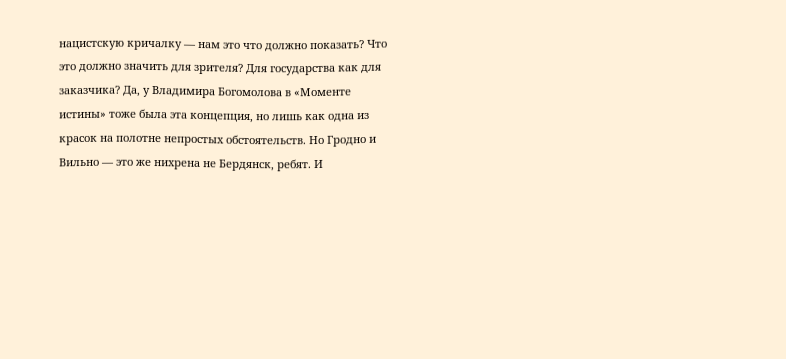нацистскую кричалку — нам это что должно показать? Что это должно значить для зрителя? Для государства как для заказчика? Да, у Владимира Богомолова в «Моменте истины» тоже была эта концепция, но лишь как одна из красок на полотне непростых обстоятельств. Но Гродно и Вильно — это же нихрена не Бердянск, ребят. И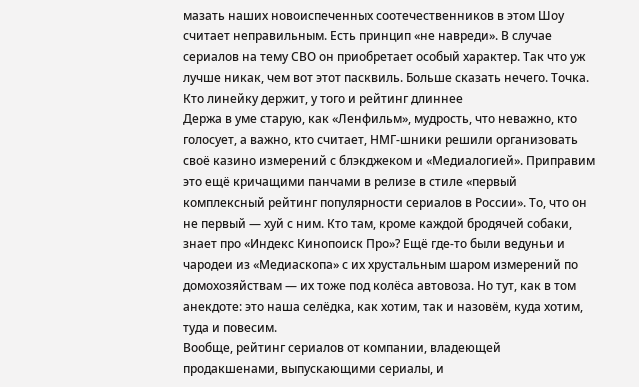мазать наших новоиспеченных соотечественников в этом Шоу считает неправильным. Есть принцип «не навреди». В случае сериалов на тему СВО он приобретает особый характер. Так что уж лучше никак, чем вот этот пасквиль. Больше сказать нечего. Точка.
Кто линейку держит, у того и рейтинг длиннее
Держа в уме старую, как «Ленфильм», мудрость, что неважно, кто голосует, а важно, кто считает, НМГ-шники решили организовать своё казино измерений с блэкджеком и «Медиалогией». Приправим это ещё кричащими панчами в релизе в стиле «первый комплексный рейтинг популярности сериалов в России». То, что он не первый — хуй с ним. Кто там, кроме каждой бродячей собаки, знает про «Индекс Кинопоиск Про»? Ещё где-то были ведуньи и чародеи из «Медиаскопа» с их хрустальным шаром измерений по домохозяйствам — их тоже под колёса автовоза. Но тут, как в том анекдоте: это наша селёдка, как хотим, так и назовём, куда хотим, туда и повесим.
Вообще, рейтинг сериалов от компании, владеющей продакшенами, выпускающими сериалы, и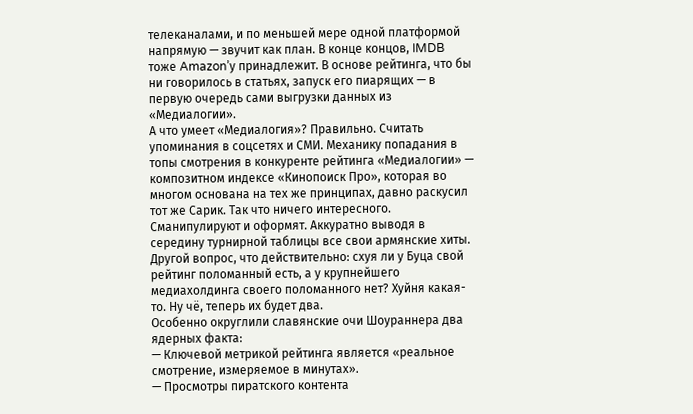телеканалами, и по меньшей мере одной платформой напрямую — звучит как план. В конце концов, IMDB тоже Amazon’у принадлежит. В основе рейтинга, что бы ни говорилось в статьях, запуск его пиарящих — в первую очередь сами выгрузки данных из «Медиалогии».
А что умеет «Медиалогия»? Правильно. Считать упоминания в соцсетях и СМИ. Механику попадания в топы смотрения в конкуренте рейтинга «Медиалогии» — композитном индексе «Кинопоиск Про», которая во многом основана на тех же принципах, давно раскусил тот же Сарик. Так что ничего интересного. Сманипулируют и оформят. Аккуратно выводя в середину турнирной таблицы все свои армянские хиты. Другой вопрос, что действительно: схуя ли у Буца свой рейтинг поломанный есть, а у крупнейшего медиахолдинга своего поломанного нет? Хуйня какая-то. Ну чё, теперь их будет два.
Особенно округлили славянские очи Шоураннера два ядерных факта:
— Ключевой метрикой рейтинга является «реальное смотрение, измеряемое в минутах».
— Просмотры пиратского контента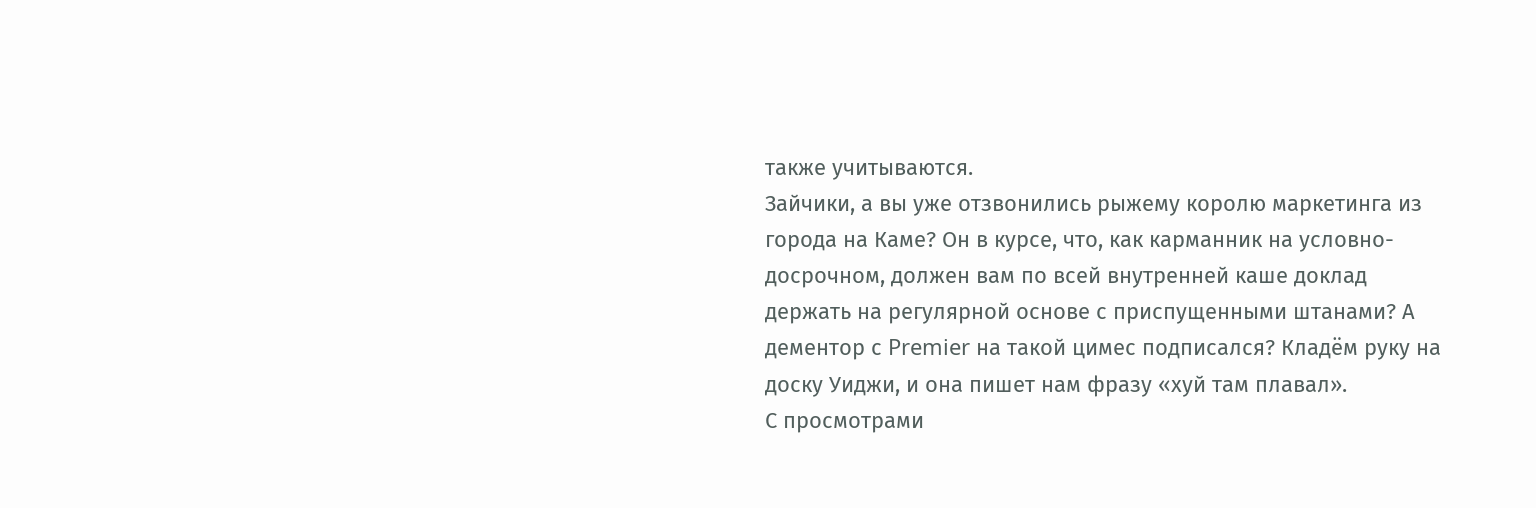также учитываются.
Зайчики, а вы уже отзвонились рыжему королю маркетинга из города на Каме? Он в курсе, что, как карманник на условно-досрочном, должен вам по всей внутренней каше доклад держать на регулярной основе с приспущенными штанами? А дементор с Premier на такой цимес подписался? Кладём руку на доску Уиджи, и она пишет нам фразу «хуй там плавал».
С просмотрами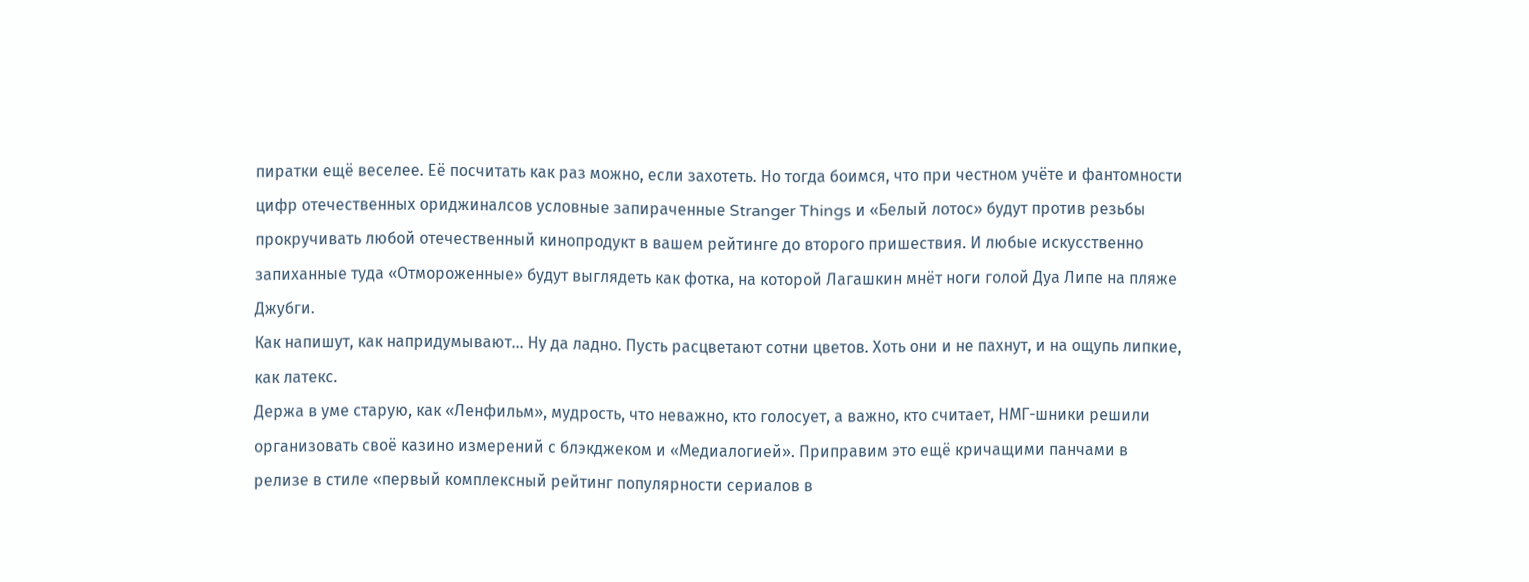пиратки ещё веселее. Её посчитать как раз можно, если захотеть. Но тогда боимся, что при честном учёте и фантомности цифр отечественных ориджиналсов условные запираченные Stranger Things и «Белый лотос» будут против резьбы прокручивать любой отечественный кинопродукт в вашем рейтинге до второго пришествия. И любые искусственно запиханные туда «Отмороженные» будут выглядеть как фотка, на которой Лагашкин мнёт ноги голой Дуа Липе на пляже Джубги.
Как напишут, как напридумывают... Ну да ладно. Пусть расцветают сотни цветов. Хоть они и не пахнут, и на ощупь липкие, как латекс.
Держа в уме старую, как «Ленфильм», мудрость, что неважно, кто голосует, а важно, кто считает, НМГ-шники решили организовать своё казино измерений с блэкджеком и «Медиалогией». Приправим это ещё кричащими панчами в релизе в стиле «первый комплексный рейтинг популярности сериалов в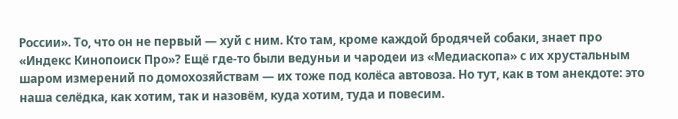России». То, что он не первый — хуй с ним. Кто там, кроме каждой бродячей собаки, знает про «Индекс Кинопоиск Про»? Ещё где-то были ведуньи и чародеи из «Медиаскопа» с их хрустальным шаром измерений по домохозяйствам — их тоже под колёса автовоза. Но тут, как в том анекдоте: это наша селёдка, как хотим, так и назовём, куда хотим, туда и повесим.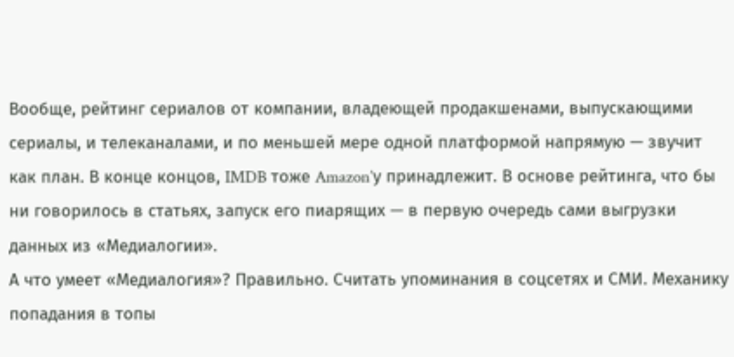Вообще, рейтинг сериалов от компании, владеющей продакшенами, выпускающими сериалы, и телеканалами, и по меньшей мере одной платформой напрямую — звучит как план. В конце концов, IMDB тоже Amazon’у принадлежит. В основе рейтинга, что бы ни говорилось в статьях, запуск его пиарящих — в первую очередь сами выгрузки данных из «Медиалогии».
А что умеет «Медиалогия»? Правильно. Считать упоминания в соцсетях и СМИ. Механику попадания в топы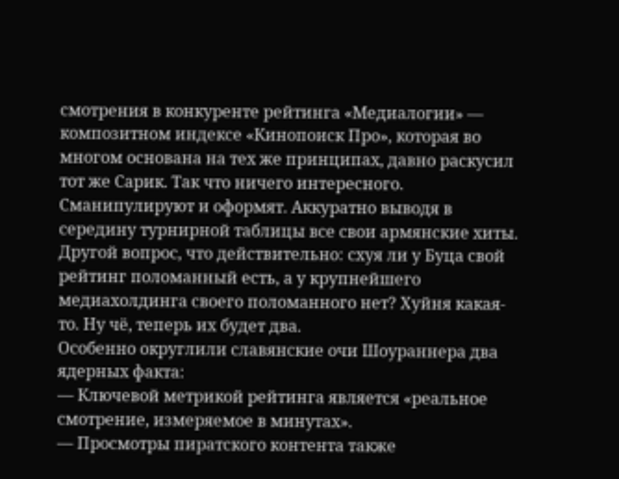смотрения в конкуренте рейтинга «Медиалогии» — композитном индексе «Кинопоиск Про», которая во многом основана на тех же принципах, давно раскусил тот же Сарик. Так что ничего интересного. Сманипулируют и оформят. Аккуратно выводя в середину турнирной таблицы все свои армянские хиты. Другой вопрос, что действительно: схуя ли у Буца свой рейтинг поломанный есть, а у крупнейшего медиахолдинга своего поломанного нет? Хуйня какая-то. Ну чё, теперь их будет два.
Особенно округлили славянские очи Шоураннера два ядерных факта:
— Ключевой метрикой рейтинга является «реальное смотрение, измеряемое в минутах».
— Просмотры пиратского контента также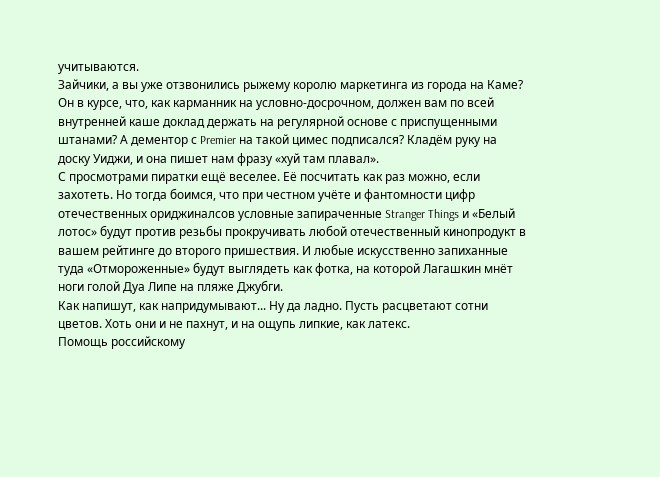учитываются.
Зайчики, а вы уже отзвонились рыжему королю маркетинга из города на Каме? Он в курсе, что, как карманник на условно-досрочном, должен вам по всей внутренней каше доклад держать на регулярной основе с приспущенными штанами? А дементор с Premier на такой цимес подписался? Кладём руку на доску Уиджи, и она пишет нам фразу «хуй там плавал».
С просмотрами пиратки ещё веселее. Её посчитать как раз можно, если захотеть. Но тогда боимся, что при честном учёте и фантомности цифр отечественных ориджиналсов условные запираченные Stranger Things и «Белый лотос» будут против резьбы прокручивать любой отечественный кинопродукт в вашем рейтинге до второго пришествия. И любые искусственно запиханные туда «Отмороженные» будут выглядеть как фотка, на которой Лагашкин мнёт ноги голой Дуа Липе на пляже Джубги.
Как напишут, как напридумывают... Ну да ладно. Пусть расцветают сотни цветов. Хоть они и не пахнут, и на ощупь липкие, как латекс.
Помощь российскому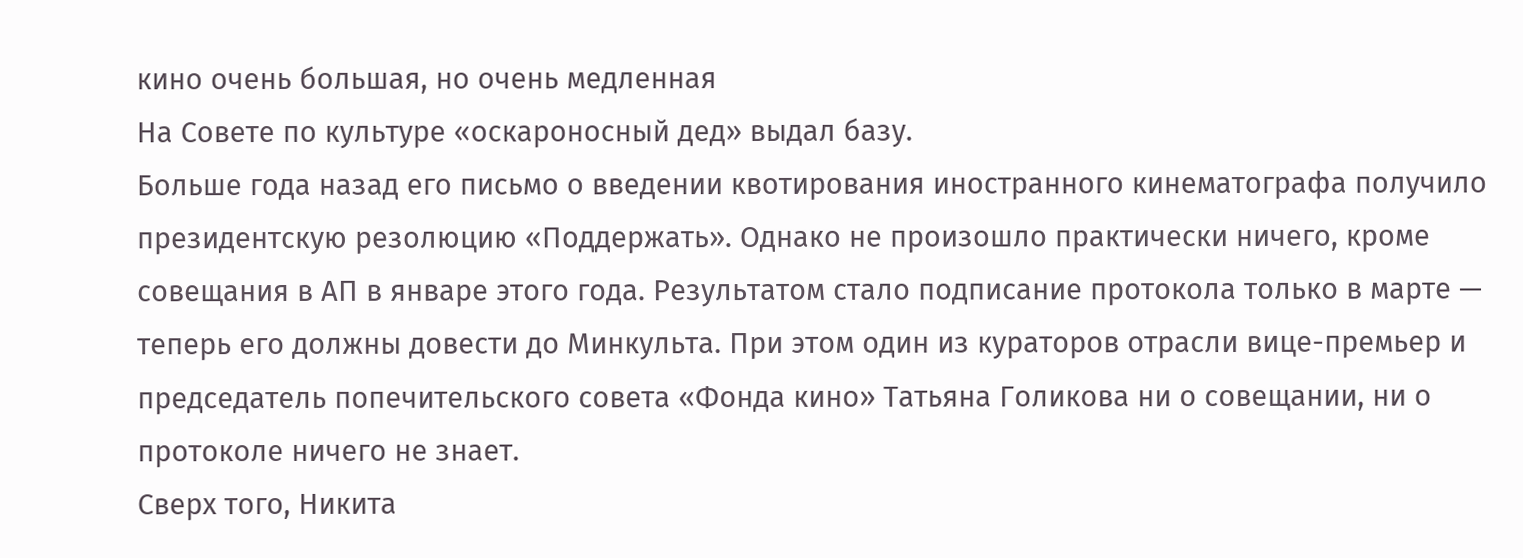кино очень большая, но очень медленная
На Совете по культуре «оскароносный дед» выдал базу.
Больше года назад его письмо о введении квотирования иностранного кинематографа получило президентскую резолюцию «Поддержать». Однако не произошло практически ничего, кроме совещания в АП в январе этого года. Результатом стало подписание протокола только в марте — теперь его должны довести до Минкульта. При этом один из кураторов отрасли вице-премьер и председатель попечительского совета «Фонда кино» Татьяна Голикова ни о совещании, ни о протоколе ничего не знает.
Сверх того, Никита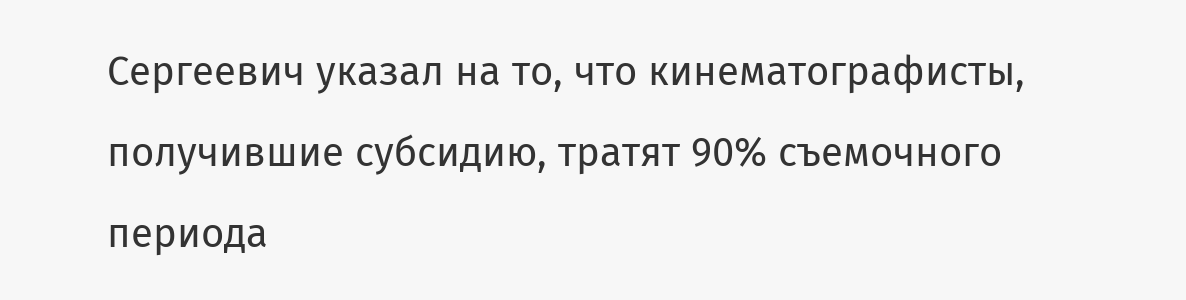Сергеевич указал на то, что кинематографисты, получившие субсидию, тратят 90% съемочного периода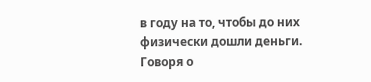в году на то, чтобы до них физически дошли деньги.
Говоря о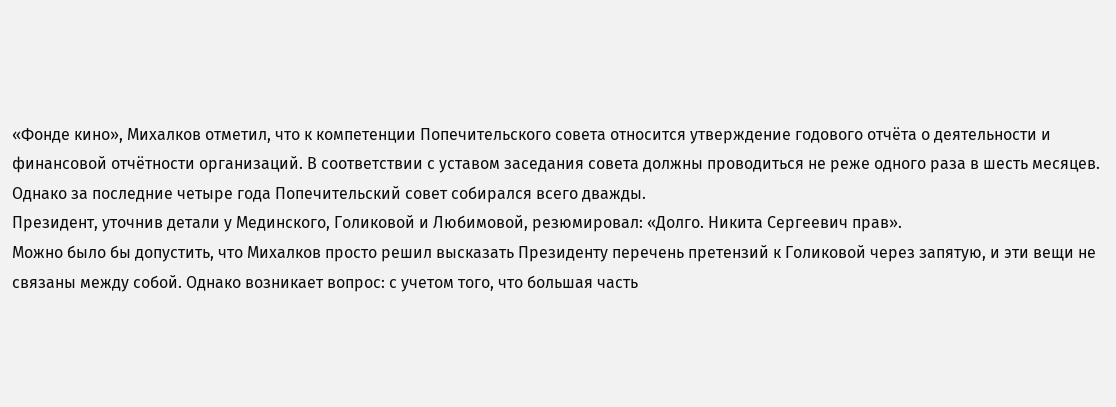«Фонде кино», Михалков отметил, что к компетенции Попечительского совета относится утверждение годового отчёта о деятельности и финансовой отчётности организаций. В соответствии с уставом заседания совета должны проводиться не реже одного раза в шесть месяцев. Однако за последние четыре года Попечительский совет собирался всего дважды.
Президент, уточнив детали у Мединского, Голиковой и Любимовой, резюмировал: «Долго. Никита Сергеевич прав».
Можно было бы допустить, что Михалков просто решил высказать Президенту перечень претензий к Голиковой через запятую, и эти вещи не связаны между собой. Однако возникает вопрос: с учетом того, что большая часть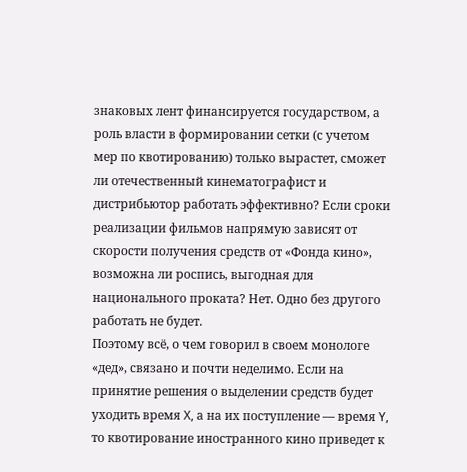знаковых лент финансируется государством, а роль власти в формировании сетки (с учетом мер по квотированию) только вырастет, сможет ли отечественный кинематографист и дистрибьютор работать эффективно? Если сроки реализации фильмов напрямую зависят от скорости получения средств от «Фонда кино», возможна ли роспись, выгодная для национального проката? Нет. Одно без другого работать не будет.
Поэтому всё, о чем говорил в своем монологе «дед», связано и почти неделимо. Если на принятие решения о выделении средств будет уходить время X, а на их поступление — время Y, то квотирование иностранного кино приведет к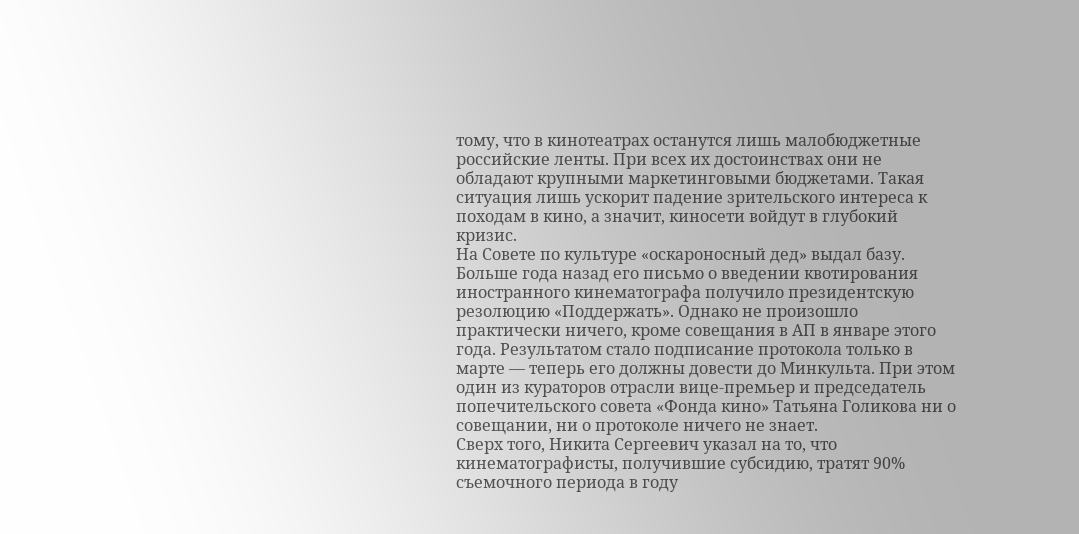тому, что в кинотеатрах останутся лишь малобюджетные российские ленты. При всех их достоинствах они не обладают крупными маркетинговыми бюджетами. Такая ситуация лишь ускорит падение зрительского интереса к походам в кино, а значит, киносети войдут в глубокий кризис.
На Совете по культуре «оскароносный дед» выдал базу.
Больше года назад его письмо о введении квотирования иностранного кинематографа получило президентскую резолюцию «Поддержать». Однако не произошло практически ничего, кроме совещания в АП в январе этого года. Результатом стало подписание протокола только в марте — теперь его должны довести до Минкульта. При этом один из кураторов отрасли вице-премьер и председатель попечительского совета «Фонда кино» Татьяна Голикова ни о совещании, ни о протоколе ничего не знает.
Сверх того, Никита Сергеевич указал на то, что кинематографисты, получившие субсидию, тратят 90% съемочного периода в году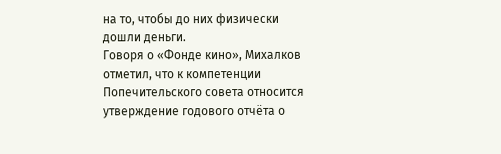на то, чтобы до них физически дошли деньги.
Говоря о «Фонде кино», Михалков отметил, что к компетенции Попечительского совета относится утверждение годового отчёта о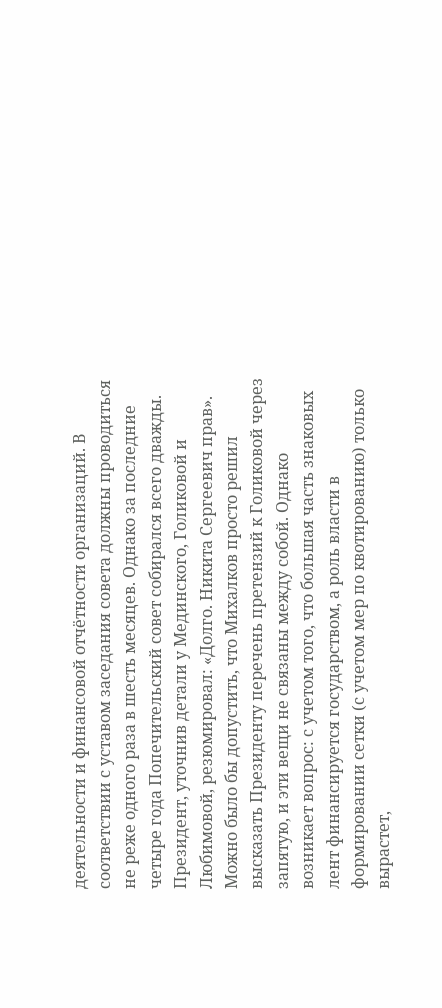деятельности и финансовой отчётности организаций. В соответствии с уставом заседания совета должны проводиться не реже одного раза в шесть месяцев. Однако за последние четыре года Попечительский совет собирался всего дважды.
Президент, уточнив детали у Мединского, Голиковой и Любимовой, резюмировал: «Долго. Никита Сергеевич прав».
Можно было бы допустить, что Михалков просто решил высказать Президенту перечень претензий к Голиковой через запятую, и эти вещи не связаны между собой. Однако возникает вопрос: с учетом того, что большая часть знаковых лент финансируется государством, а роль власти в формировании сетки (с учетом мер по квотированию) только вырастет,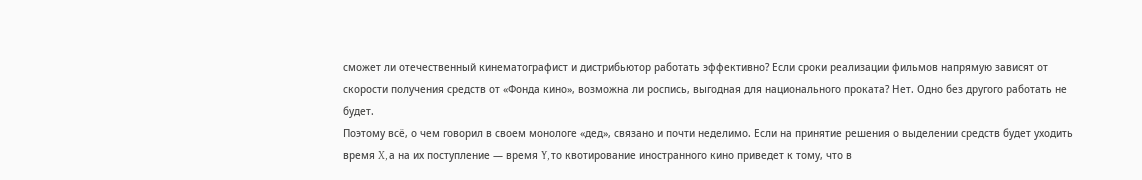сможет ли отечественный кинематографист и дистрибьютор работать эффективно? Если сроки реализации фильмов напрямую зависят от скорости получения средств от «Фонда кино», возможна ли роспись, выгодная для национального проката? Нет. Одно без другого работать не будет.
Поэтому всё, о чем говорил в своем монологе «дед», связано и почти неделимо. Если на принятие решения о выделении средств будет уходить время X, а на их поступление — время Y, то квотирование иностранного кино приведет к тому, что в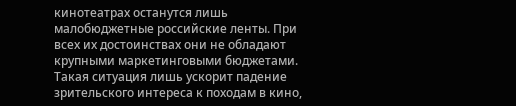кинотеатрах останутся лишь малобюджетные российские ленты. При всех их достоинствах они не обладают крупными маркетинговыми бюджетами. Такая ситуация лишь ускорит падение зрительского интереса к походам в кино,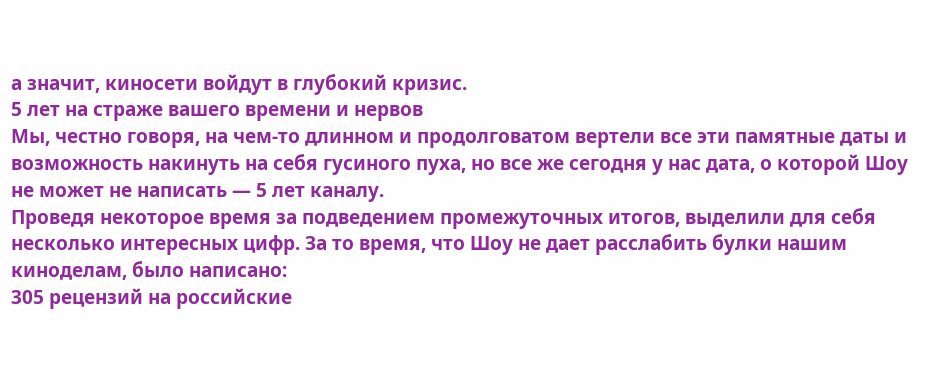а значит, киносети войдут в глубокий кризис.
5 лет на страже вашего времени и нервов
Мы, честно говоря, на чем-то длинном и продолговатом вертели все эти памятные даты и возможность накинуть на себя гусиного пуха, но все же сегодня у нас дата, о которой Шоу не может не написать — 5 лет каналу.
Проведя некоторое время за подведением промежуточных итогов, выделили для себя несколько интересных цифр. За то время, что Шоу не дает расслабить булки нашим киноделам, было написано:
305 рецензий на российские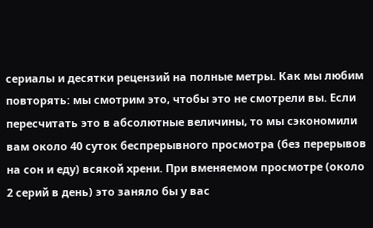сериалы и десятки рецензий на полные метры. Как мы любим повторять: мы смотрим это, чтобы это не смотрели вы. Если пересчитать это в абсолютные величины, то мы сэкономили вам около 40 суток беспрерывного просмотра (без перерывов на сон и еду) всякой хрени. При вменяемом просмотре (около 2 серий в день) это заняло бы у вас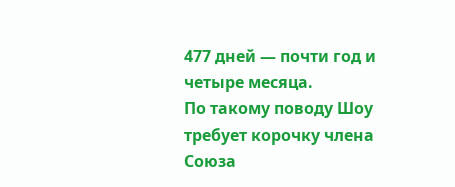477 дней — почти год и четыре месяца.
По такому поводу Шоу требует корочку члена Союза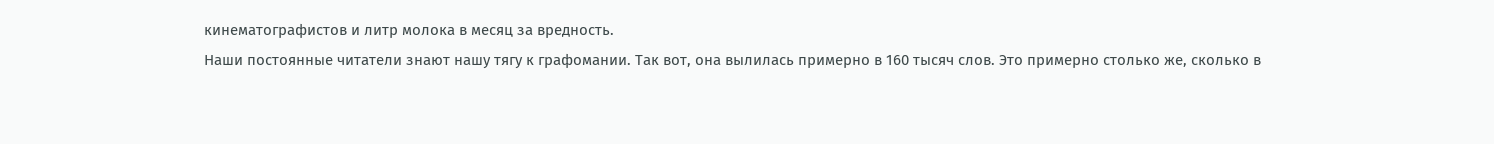кинематографистов и литр молока в месяц за вредность.
Наши постоянные читатели знают нашу тягу к графомании. Так вот, она вылилась примерно в 160 тысяч слов. Это примерно столько же, сколько в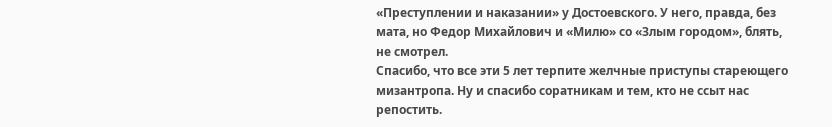«Преступлении и наказании» у Достоевского. У него, правда, без мата, но Федор Михайлович и «Милю» со «Злым городом», блять, не смотрел.
Спасибо, что все эти 5 лет терпите желчные приступы стареющего мизантропа. Ну и спасибо соратникам и тем, кто не ссыт нас репостить.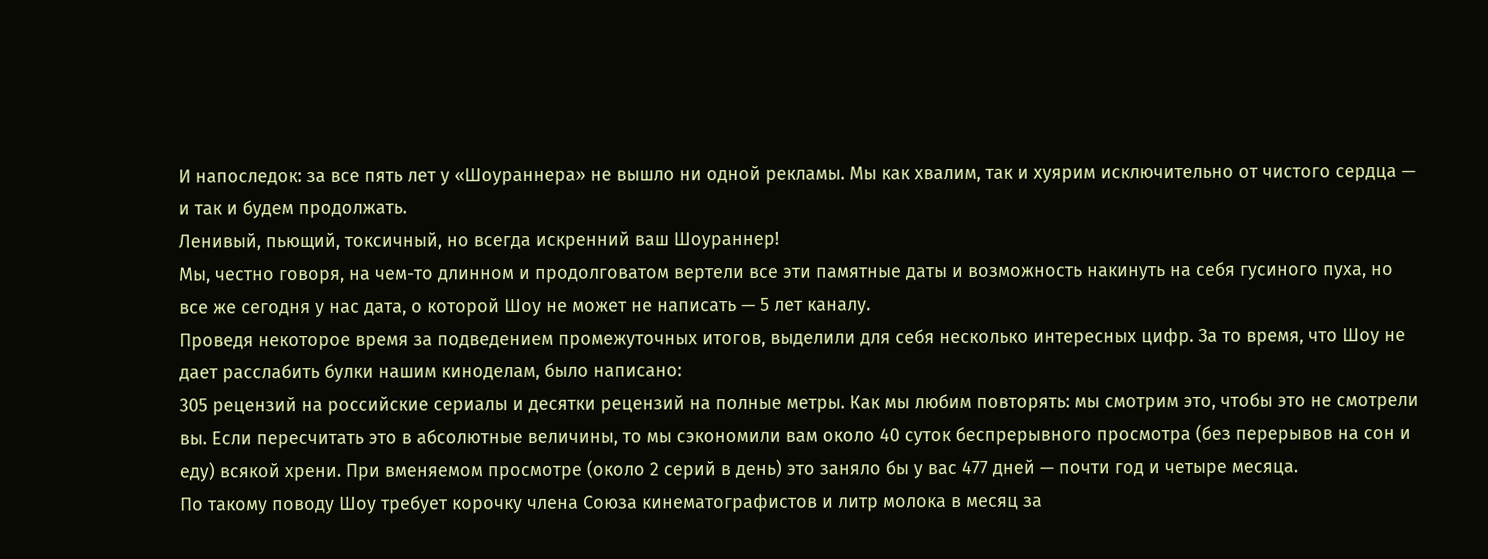И напоследок: за все пять лет у «Шоураннера» не вышло ни одной рекламы. Мы как хвалим, так и хуярим исключительно от чистого сердца — и так и будем продолжать.
Ленивый, пьющий, токсичный, но всегда искренний ваш Шоураннер!
Мы, честно говоря, на чем-то длинном и продолговатом вертели все эти памятные даты и возможность накинуть на себя гусиного пуха, но все же сегодня у нас дата, о которой Шоу не может не написать — 5 лет каналу.
Проведя некоторое время за подведением промежуточных итогов, выделили для себя несколько интересных цифр. За то время, что Шоу не дает расслабить булки нашим киноделам, было написано:
305 рецензий на российские сериалы и десятки рецензий на полные метры. Как мы любим повторять: мы смотрим это, чтобы это не смотрели вы. Если пересчитать это в абсолютные величины, то мы сэкономили вам около 40 суток беспрерывного просмотра (без перерывов на сон и еду) всякой хрени. При вменяемом просмотре (около 2 серий в день) это заняло бы у вас 477 дней — почти год и четыре месяца.
По такому поводу Шоу требует корочку члена Союза кинематографистов и литр молока в месяц за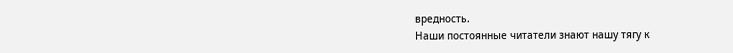вредность.
Наши постоянные читатели знают нашу тягу к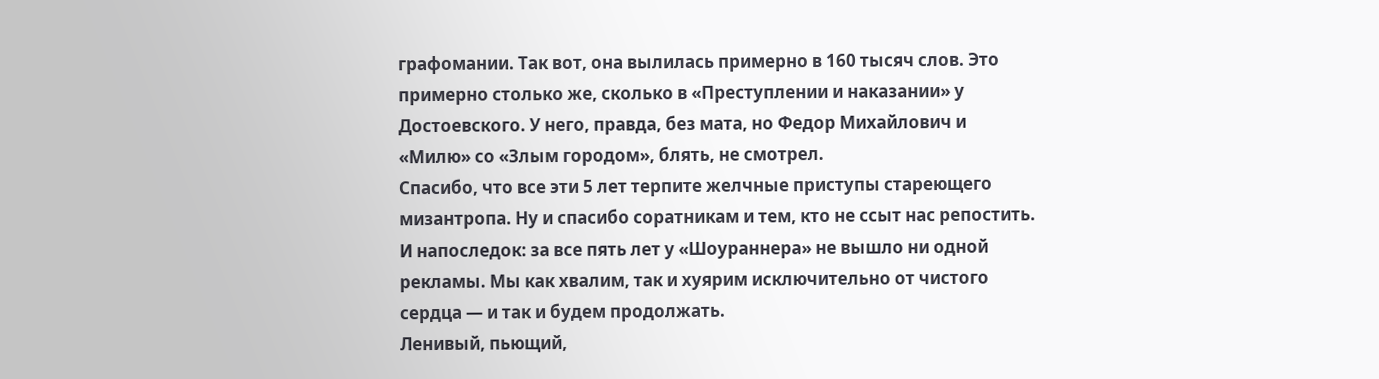графомании. Так вот, она вылилась примерно в 160 тысяч слов. Это примерно столько же, сколько в «Преступлении и наказании» у Достоевского. У него, правда, без мата, но Федор Михайлович и «Милю» со «Злым городом», блять, не смотрел.
Спасибо, что все эти 5 лет терпите желчные приступы стареющего мизантропа. Ну и спасибо соратникам и тем, кто не ссыт нас репостить.
И напоследок: за все пять лет у «Шоураннера» не вышло ни одной рекламы. Мы как хвалим, так и хуярим исключительно от чистого сердца — и так и будем продолжать.
Ленивый, пьющий,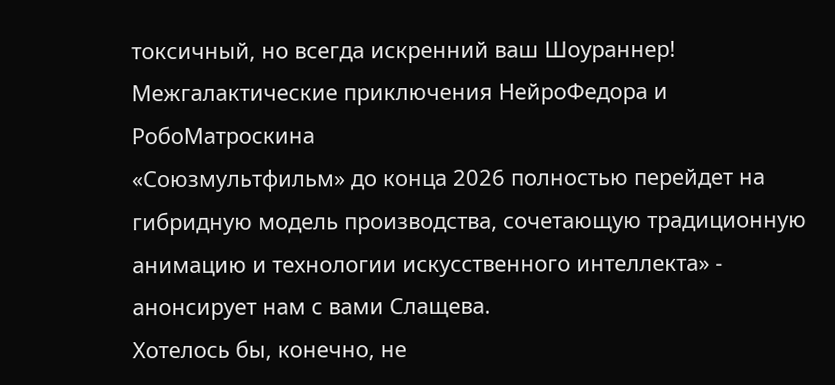токсичный, но всегда искренний ваш Шоураннер!
Межгалактические приключения НейроФедора и РобоМатроскина
«Союзмультфильм» до конца 2026 полностью перейдет на гибридную модель производства, сочетающую традиционную анимацию и технологии искусственного интеллекта» - анонсирует нам с вами Слащева.
Хотелось бы, конечно, не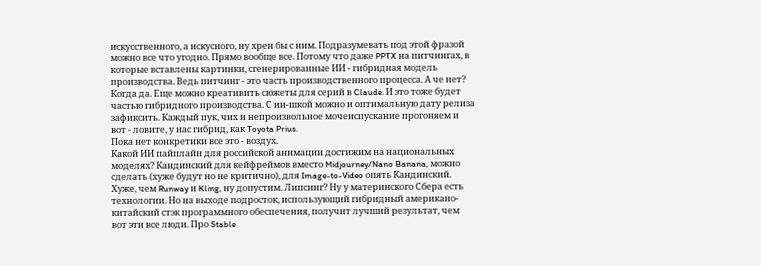искусственного, а искусного, ну хрен бы с ним. Подразумевать под этой фразой можно все что угодно. Прямо вообще все. Потому что даже PPTX на питчингах, в которые вставлены картинки, сгенерированные ИИ - гибридная модель производства. Ведь питчинг - это часть производственного процесса. А че нет? Когда да. Еще можно креативить сюжеты для серий в Claude. И это тоже будет частью гибридного производства. С ии-шкой можно и оптимальную дату релиза зафиксить. Каждый пук, чих и непроизвольное мочеиспускание прогоняем и вот - ловите, у нас гибрид, как Toyota Prius.
Пока нет конкретики все это - воздух.
Какой ИИ пайплайн для российской анимации достижим на национальных моделях? Кандинский для кейфреймов вместо Midjourney/Nano Banana, можно сделать (хуже будут но не критично), для Image-to-Video опять Кандинский. Хуже, чем Runway и Kling, ну допустим. Липсинг? Ну у материнского Сбера есть технологии. Но на выходе подросток, использующий гибридный американо-китайский стэк программного обеспечения, получит лучший результат, чем вот эти все люди. Про Stable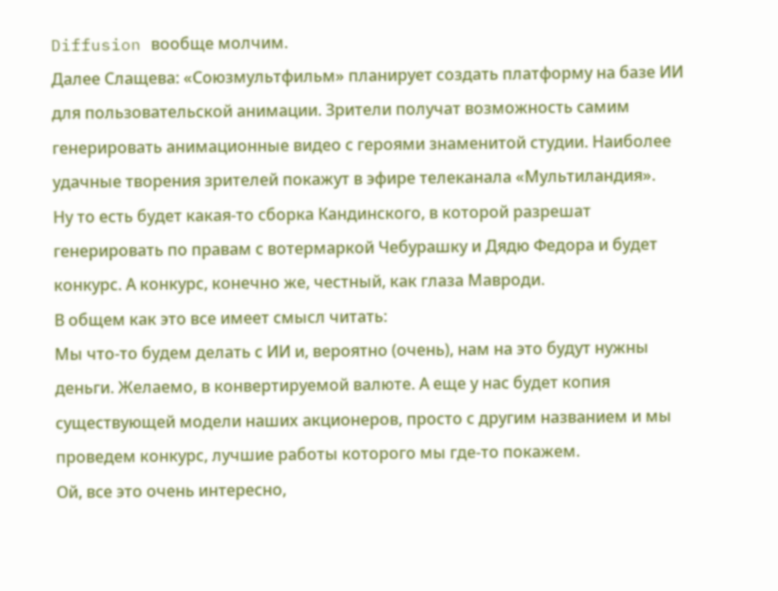Diffusion вообще молчим.
Далее Слащева: «Союзмультфильм» планирует создать платформу на базе ИИ для пользовательской анимации. Зрители получат возможность самим генерировать анимационные видео с героями знаменитой студии. Наиболее удачные творения зрителей покажут в эфире телеканала «Мультиландия».
Ну то есть будет какая-то сборка Кандинского, в которой разрешат генерировать по правам с вотермаркой Чебурашку и Дядю Федора и будет конкурс. А конкурс, конечно же, честный, как глаза Мавроди.
В общем как это все имеет смысл читать:
Мы что-то будем делать с ИИ и, вероятно (очень), нам на это будут нужны деньги. Желаемо, в конвертируемой валюте. А еще у нас будет копия существующей модели наших акционеров, просто с другим названием и мы проведем конкурс, лучшие работы которого мы где-то покажем.
Ой, все это очень интересно,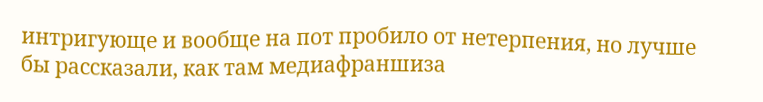интригующе и вообще на пот пробило от нетерпения, но лучше бы рассказали, как там медиафраншиза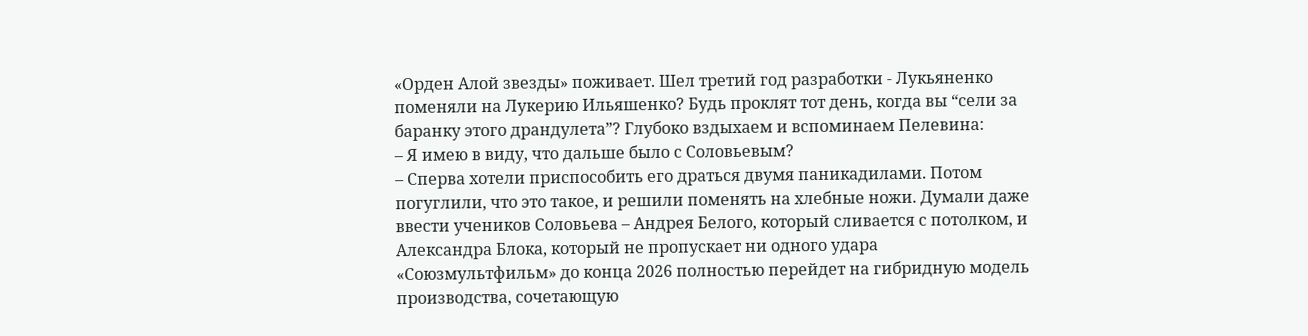«Орден Алой звезды» поживает. Шел третий год разработки - Лукьяненко поменяли на Лукерию Ильяшенко? Будь проклят тот день, когда вы “сели за баранку этого драндулета”? Глубоко вздыхаем и вспоминаем Пелевина:
– Я имею в виду, что дальше было с Соловьевым?
– Сперва хотели приспособить его драться двумя паникадилами. Потом погуглили, что это такое, и решили поменять на хлебные ножи. Думали даже ввести учеников Соловьева – Андрея Белого, который сливается с потолком, и Александра Блока, который не пропускает ни одного удара
«Союзмультфильм» до конца 2026 полностью перейдет на гибридную модель производства, сочетающую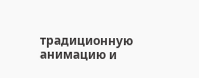традиционную анимацию и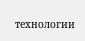технологии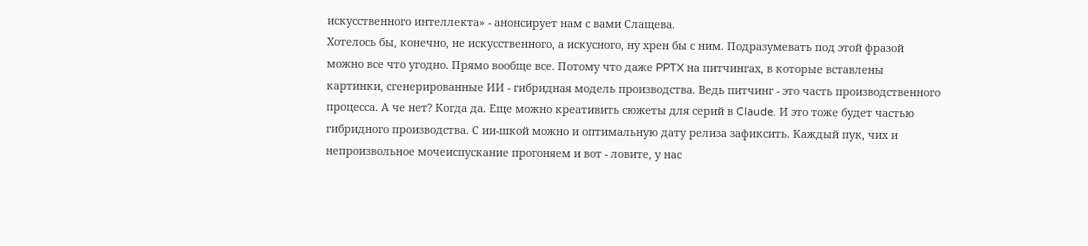искусственного интеллекта» - анонсирует нам с вами Слащева.
Хотелось бы, конечно, не искусственного, а искусного, ну хрен бы с ним. Подразумевать под этой фразой можно все что угодно. Прямо вообще все. Потому что даже PPTX на питчингах, в которые вставлены картинки, сгенерированные ИИ - гибридная модель производства. Ведь питчинг - это часть производственного процесса. А че нет? Когда да. Еще можно креативить сюжеты для серий в Claude. И это тоже будет частью гибридного производства. С ии-шкой можно и оптимальную дату релиза зафиксить. Каждый пук, чих и непроизвольное мочеиспускание прогоняем и вот - ловите, у нас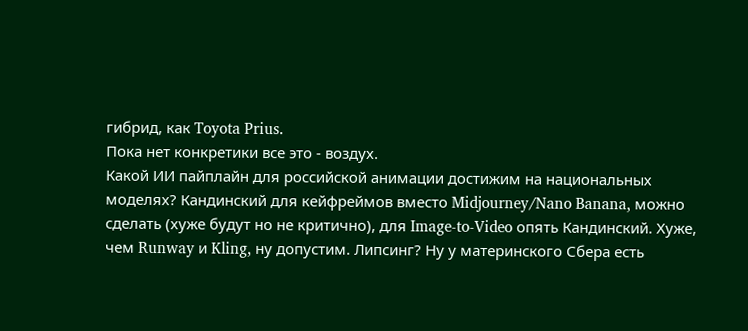гибрид, как Toyota Prius.
Пока нет конкретики все это - воздух.
Какой ИИ пайплайн для российской анимации достижим на национальных моделях? Кандинский для кейфреймов вместо Midjourney/Nano Banana, можно сделать (хуже будут но не критично), для Image-to-Video опять Кандинский. Хуже, чем Runway и Kling, ну допустим. Липсинг? Ну у материнского Сбера есть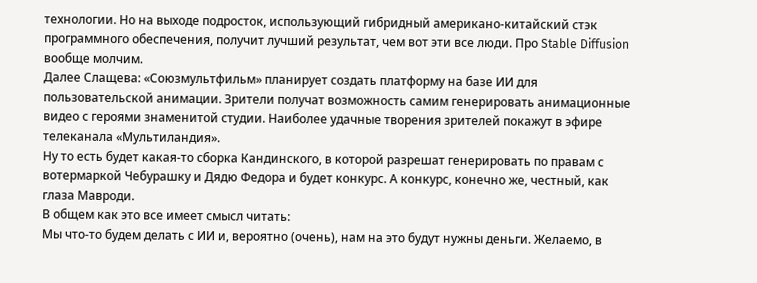технологии. Но на выходе подросток, использующий гибридный американо-китайский стэк программного обеспечения, получит лучший результат, чем вот эти все люди. Про Stable Diffusion вообще молчим.
Далее Слащева: «Союзмультфильм» планирует создать платформу на базе ИИ для пользовательской анимации. Зрители получат возможность самим генерировать анимационные видео с героями знаменитой студии. Наиболее удачные творения зрителей покажут в эфире телеканала «Мультиландия».
Ну то есть будет какая-то сборка Кандинского, в которой разрешат генерировать по правам с вотермаркой Чебурашку и Дядю Федора и будет конкурс. А конкурс, конечно же, честный, как глаза Мавроди.
В общем как это все имеет смысл читать:
Мы что-то будем делать с ИИ и, вероятно (очень), нам на это будут нужны деньги. Желаемо, в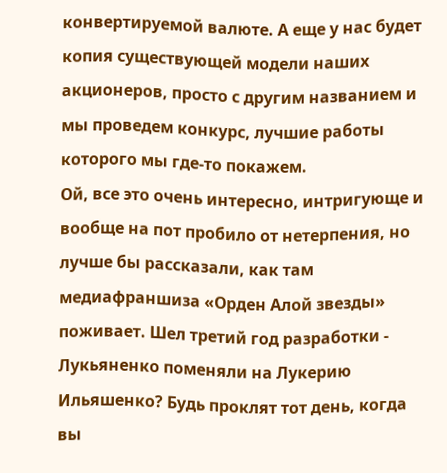конвертируемой валюте. А еще у нас будет копия существующей модели наших акционеров, просто с другим названием и мы проведем конкурс, лучшие работы которого мы где-то покажем.
Ой, все это очень интересно, интригующе и вообще на пот пробило от нетерпения, но лучше бы рассказали, как там медиафраншиза «Орден Алой звезды» поживает. Шел третий год разработки - Лукьяненко поменяли на Лукерию Ильяшенко? Будь проклят тот день, когда вы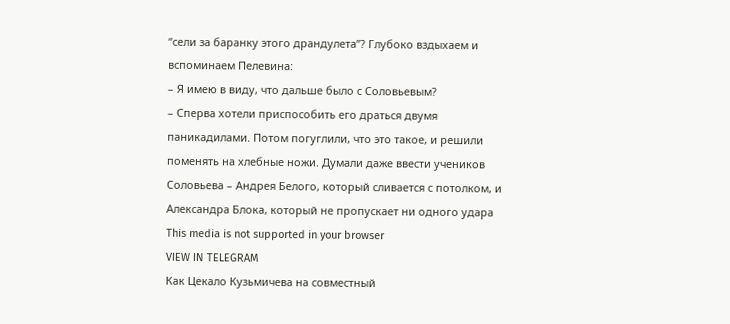“сели за баранку этого драндулета”? Глубоко вздыхаем и вспоминаем Пелевина:
– Я имею в виду, что дальше было с Соловьевым?
– Сперва хотели приспособить его драться двумя паникадилами. Потом погуглили, что это такое, и решили поменять на хлебные ножи. Думали даже ввести учеников Соловьева – Андрея Белого, который сливается с потолком, и Александра Блока, который не пропускает ни одного удара
This media is not supported in your browser
VIEW IN TELEGRAM
Как Цекало Кузьмичева на совместный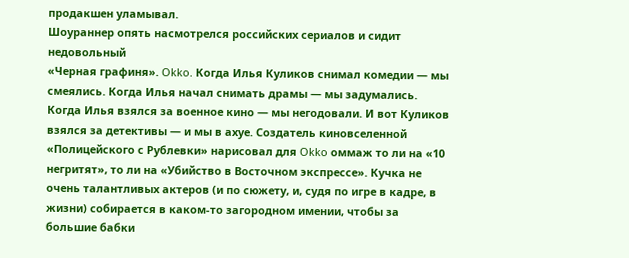продакшен уламывал.
Шоураннер опять насмотрелся российских сериалов и сидит недовольный
«Черная графиня». Okko. Когда Илья Куликов снимал комедии — мы смеялись. Когда Илья начал снимать драмы — мы задумались. Когда Илья взялся за военное кино — мы негодовали. И вот Куликов взялся за детективы — и мы в ахуе. Создатель киновселенной «Полицейского с Рублевки» нарисовал для Okko оммаж то ли на «10 негритят», то ли на «Убийство в Восточном экспрессе». Кучка не очень талантливых актеров (и по сюжету, и, судя по игре в кадре, в жизни) собирается в каком-то загородном имении, чтобы за большие бабки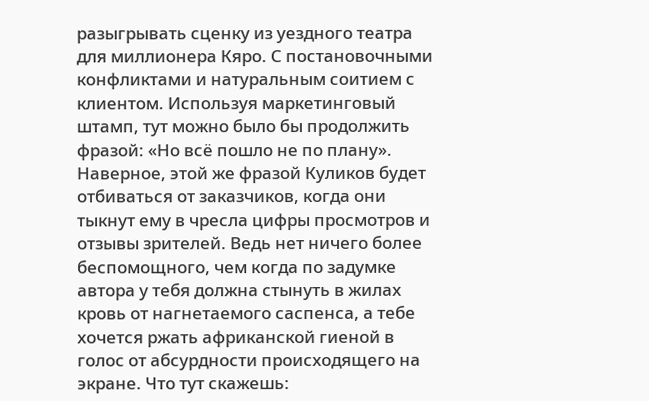разыгрывать сценку из уездного театра для миллионера Кяро. С постановочными конфликтами и натуральным соитием с клиентом. Используя маркетинговый штамп, тут можно было бы продолжить фразой: «Но всё пошло не по плану». Наверное, этой же фразой Куликов будет отбиваться от заказчиков, когда они тыкнут ему в чресла цифры просмотров и отзывы зрителей. Ведь нет ничего более беспомощного, чем когда по задумке автора у тебя должна стынуть в жилах кровь от нагнетаемого саспенса, а тебе хочется ржать африканской гиеной в голос от абсурдности происходящего на экране. Что тут скажешь: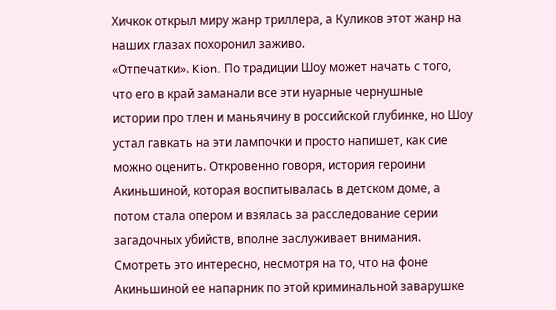Хичкок открыл миру жанр триллера, а Куликов этот жанр на наших глазах похоронил заживо.
«Отпечатки». Kion. По традиции Шоу может начать с того, что его в край заманали все эти нуарные чернушные истории про тлен и маньячину в российской глубинке, но Шоу устал гавкать на эти лампочки и просто напишет, как сие можно оценить. Откровенно говоря, история героини Акиньшиной, которая воспитывалась в детском доме, а потом стала опером и взялась за расследование серии загадочных убийств, вполне заслуживает внимания. Смотреть это интересно, несмотря на то, что на фоне Акиньшиной ее напарник по этой криминальной заварушке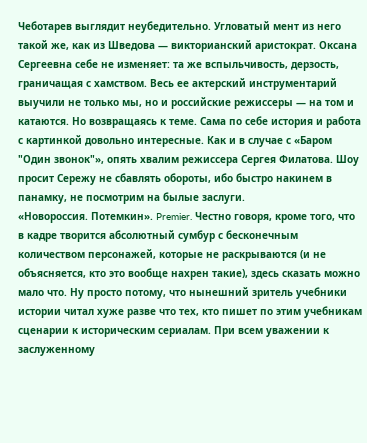Чеботарев выглядит неубедительно. Угловатый мент из него такой же, как из Шведова — викторианский аристократ. Оксана Сергеевна себе не изменяет: та же вспыльчивость, дерзость, граничащая с хамством. Весь ее актерский инструментарий выучили не только мы, но и российские режиссеры — на том и катаются. Но возвращаясь к теме. Сама по себе история и работа с картинкой довольно интересные. Как и в случае с «Баром "Один звонок"», опять хвалим режиссера Сергея Филатова. Шоу просит Сережу не сбавлять обороты, ибо быстро накинем в панамку, не посмотрим на былые заслуги.
«Новороссия. Потемкин». Premier. Честно говоря, кроме того, что в кадре творится абсолютный сумбур с бесконечным количеством персонажей, которые не раскрываются (и не объясняется, кто это вообще нахрен такие), здесь сказать можно мало что. Ну просто потому, что нынешний зритель учебники истории читал хуже разве что тех, кто пишет по этим учебникам сценарии к историческим сериалам. При всем уважении к заслуженному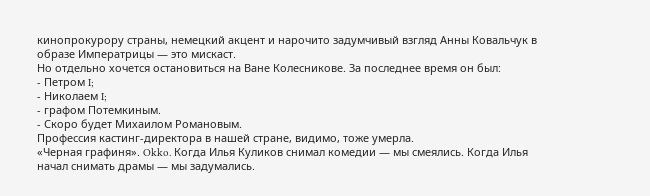кинопрокурору страны, немецкий акцент и нарочито задумчивый взгляд Анны Ковальчук в образе Императрицы — это мискаст.
Но отдельно хочется остановиться на Ване Колесникове. За последнее время он был:
- Петром I;
- Николаем I;
- графом Потемкиным.
- Скоро будет Михаилом Романовым.
Профессия кастинг-директора в нашей стране, видимо, тоже умерла.
«Черная графиня». Okko. Когда Илья Куликов снимал комедии — мы смеялись. Когда Илья начал снимать драмы — мы задумались.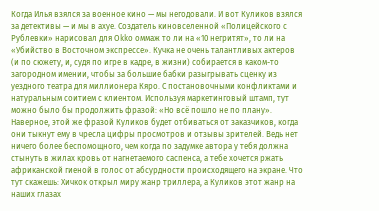Когда Илья взялся за военное кино — мы негодовали. И вот Куликов взялся за детективы — и мы в ахуе. Создатель киновселенной «Полицейского с Рублевки» нарисовал для Okko оммаж то ли на «10 негритят», то ли на «Убийство в Восточном экспрессе». Кучка не очень талантливых актеров (и по сюжету, и, судя по игре в кадре, в жизни) собирается в каком-то загородном имении, чтобы за большие бабки разыгрывать сценку из уездного театра для миллионера Кяро. С постановочными конфликтами и натуральным соитием с клиентом. Используя маркетинговый штамп, тут можно было бы продолжить фразой: «Но всё пошло не по плану». Наверное, этой же фразой Куликов будет отбиваться от заказчиков, когда они тыкнут ему в чресла цифры просмотров и отзывы зрителей. Ведь нет ничего более беспомощного, чем когда по задумке автора у тебя должна стынуть в жилах кровь от нагнетаемого саспенса, а тебе хочется ржать африканской гиеной в голос от абсурдности происходящего на экране. Что тут скажешь: Хичкок открыл миру жанр триллера, а Куликов этот жанр на наших глазах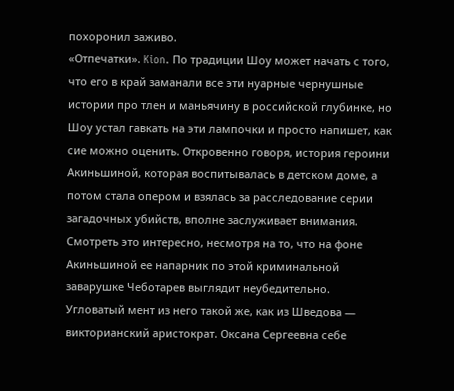похоронил заживо.
«Отпечатки». Kion. По традиции Шоу может начать с того, что его в край заманали все эти нуарные чернушные истории про тлен и маньячину в российской глубинке, но Шоу устал гавкать на эти лампочки и просто напишет, как сие можно оценить. Откровенно говоря, история героини Акиньшиной, которая воспитывалась в детском доме, а потом стала опером и взялась за расследование серии загадочных убийств, вполне заслуживает внимания. Смотреть это интересно, несмотря на то, что на фоне Акиньшиной ее напарник по этой криминальной заварушке Чеботарев выглядит неубедительно. Угловатый мент из него такой же, как из Шведова — викторианский аристократ. Оксана Сергеевна себе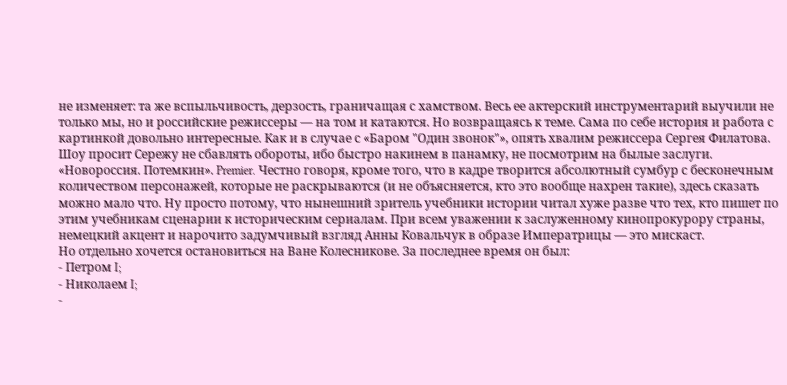не изменяет: та же вспыльчивость, дерзость, граничащая с хамством. Весь ее актерский инструментарий выучили не только мы, но и российские режиссеры — на том и катаются. Но возвращаясь к теме. Сама по себе история и работа с картинкой довольно интересные. Как и в случае с «Баром "Один звонок"», опять хвалим режиссера Сергея Филатова. Шоу просит Сережу не сбавлять обороты, ибо быстро накинем в панамку, не посмотрим на былые заслуги.
«Новороссия. Потемкин». Premier. Честно говоря, кроме того, что в кадре творится абсолютный сумбур с бесконечным количеством персонажей, которые не раскрываются (и не объясняется, кто это вообще нахрен такие), здесь сказать можно мало что. Ну просто потому, что нынешний зритель учебники истории читал хуже разве что тех, кто пишет по этим учебникам сценарии к историческим сериалам. При всем уважении к заслуженному кинопрокурору страны, немецкий акцент и нарочито задумчивый взгляд Анны Ковальчук в образе Императрицы — это мискаст.
Но отдельно хочется остановиться на Ване Колесникове. За последнее время он был:
- Петром I;
- Николаем I;
-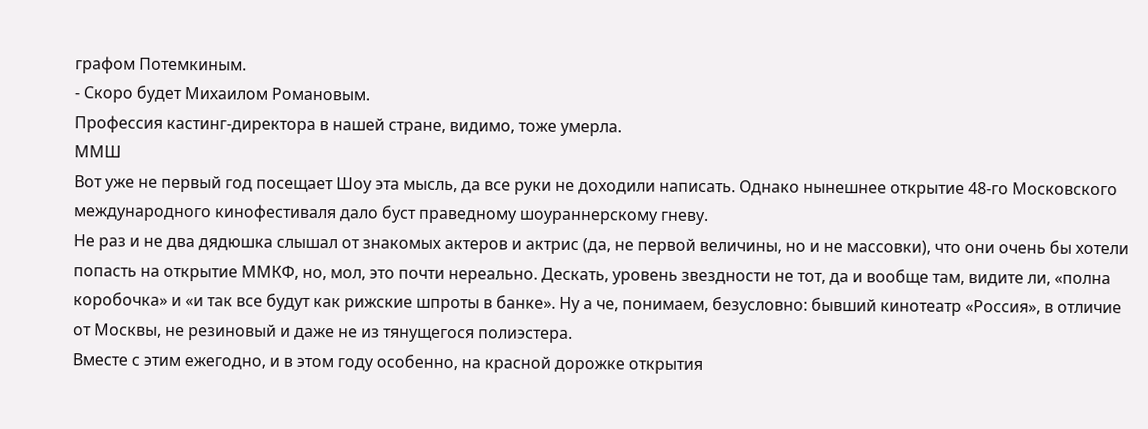графом Потемкиным.
- Скоро будет Михаилом Романовым.
Профессия кастинг-директора в нашей стране, видимо, тоже умерла.
ММШ
Вот уже не первый год посещает Шоу эта мысль, да все руки не доходили написать. Однако нынешнее открытие 48-го Московского международного кинофестиваля дало буст праведному шоураннерскому гневу.
Не раз и не два дядюшка слышал от знакомых актеров и актрис (да, не первой величины, но и не массовки), что они очень бы хотели попасть на открытие ММКФ, но, мол, это почти нереально. Дескать, уровень звездности не тот, да и вообще там, видите ли, «полна коробочка» и «и так все будут как рижские шпроты в банке». Ну а че, понимаем, безусловно: бывший кинотеатр «Россия», в отличие от Москвы, не резиновый и даже не из тянущегося полиэстера.
Вместе с этим ежегодно, и в этом году особенно, на красной дорожке открытия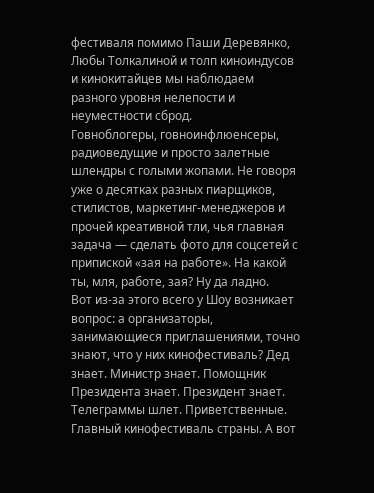фестиваля помимо Паши Деревянко, Любы Толкалиной и толп киноиндусов и кинокитайцев мы наблюдаем разного уровня нелепости и неуместности сброд.
Говноблогеры, говноинфлюенсеры, радиоведущие и просто залетные шлендры с голыми жопами. Не говоря уже о десятках разных пиарщиков, стилистов, маркетинг-менеджеров и прочей креативной тли, чья главная задача — сделать фото для соцсетей с припиской «зая на работе». На какой ты, мля, работе, зая? Ну да ладно.
Вот из-за этого всего у Шоу возникает вопрос: а организаторы, занимающиеся приглашениями, точно знают, что у них кинофестиваль? Дед знает. Министр знает. Помощник Президента знает. Президент знает. Телеграммы шлет. Приветственные. Главный кинофестиваль страны. А вот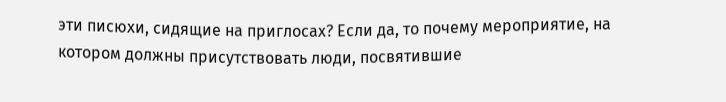эти писюхи, сидящие на приглосах? Если да, то почему мероприятие, на котором должны присутствовать люди, посвятившие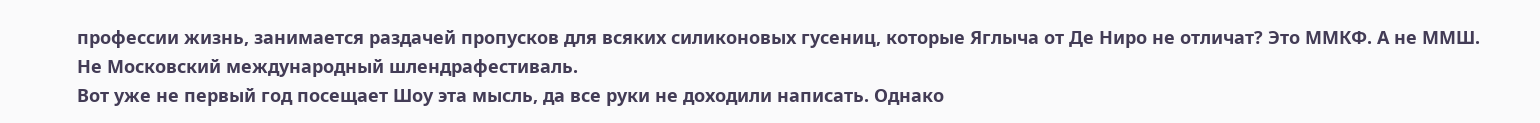профессии жизнь, занимается раздачей пропусков для всяких силиконовых гусениц, которые Яглыча от Де Ниро не отличат? Это ММКФ. А не ММШ. Не Московский международный шлендрафестиваль.
Вот уже не первый год посещает Шоу эта мысль, да все руки не доходили написать. Однако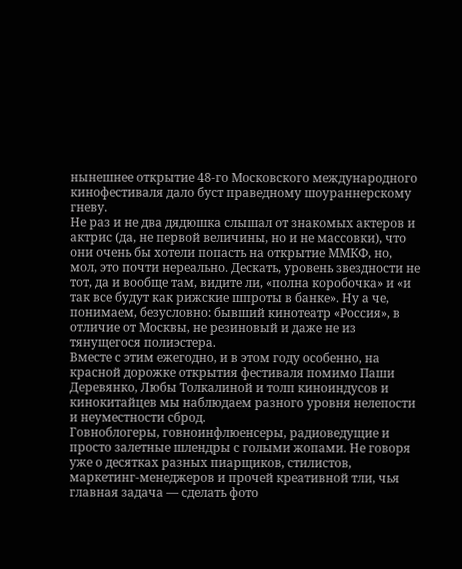нынешнее открытие 48-го Московского международного кинофестиваля дало буст праведному шоураннерскому гневу.
Не раз и не два дядюшка слышал от знакомых актеров и актрис (да, не первой величины, но и не массовки), что они очень бы хотели попасть на открытие ММКФ, но, мол, это почти нереально. Дескать, уровень звездности не тот, да и вообще там, видите ли, «полна коробочка» и «и так все будут как рижские шпроты в банке». Ну а че, понимаем, безусловно: бывший кинотеатр «Россия», в отличие от Москвы, не резиновый и даже не из тянущегося полиэстера.
Вместе с этим ежегодно, и в этом году особенно, на красной дорожке открытия фестиваля помимо Паши Деревянко, Любы Толкалиной и толп киноиндусов и кинокитайцев мы наблюдаем разного уровня нелепости и неуместности сброд.
Говноблогеры, говноинфлюенсеры, радиоведущие и просто залетные шлендры с голыми жопами. Не говоря уже о десятках разных пиарщиков, стилистов, маркетинг-менеджеров и прочей креативной тли, чья главная задача — сделать фото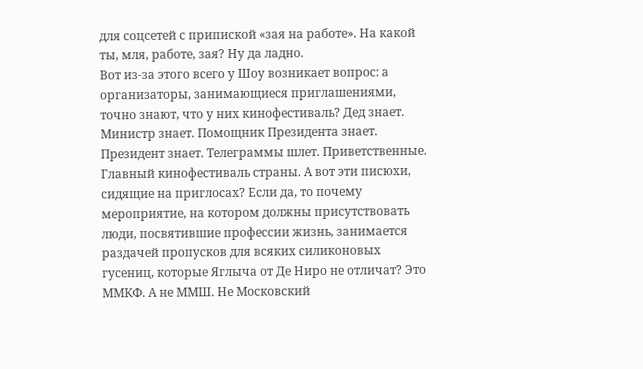для соцсетей с припиской «зая на работе». На какой ты, мля, работе, зая? Ну да ладно.
Вот из-за этого всего у Шоу возникает вопрос: а организаторы, занимающиеся приглашениями, точно знают, что у них кинофестиваль? Дед знает. Министр знает. Помощник Президента знает. Президент знает. Телеграммы шлет. Приветственные. Главный кинофестиваль страны. А вот эти писюхи, сидящие на приглосах? Если да, то почему мероприятие, на котором должны присутствовать люди, посвятившие профессии жизнь, занимается раздачей пропусков для всяких силиконовых гусениц, которые Яглыча от Де Ниро не отличат? Это ММКФ. А не ММШ. Не Московский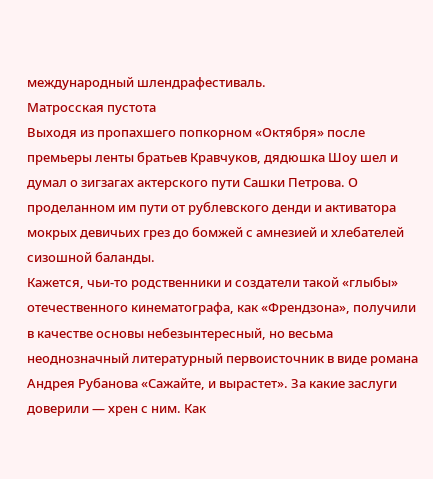международный шлендрафестиваль.
Матросская пустота
Выходя из пропахшего попкорном «Октября» после премьеры ленты братьев Кравчуков, дядюшка Шоу шел и думал о зигзагах актерского пути Сашки Петрова. О проделанном им пути от рублевского денди и активатора мокрых девичьих грез до бомжей с амнезией и хлебателей сизошной баланды.
Кажется, чьи-то родственники и создатели такой «глыбы» отечественного кинематографа, как «Френдзона», получили в качестве основы небезынтересный, но весьма неоднозначный литературный первоисточник в виде романа Андрея Рубанова «Сажайте, и вырастет». За какие заслуги доверили — хрен с ним. Как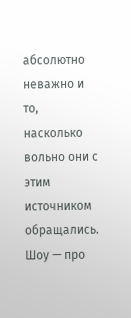абсолютно неважно и то, насколько вольно они с этим источником обращались. Шоу — про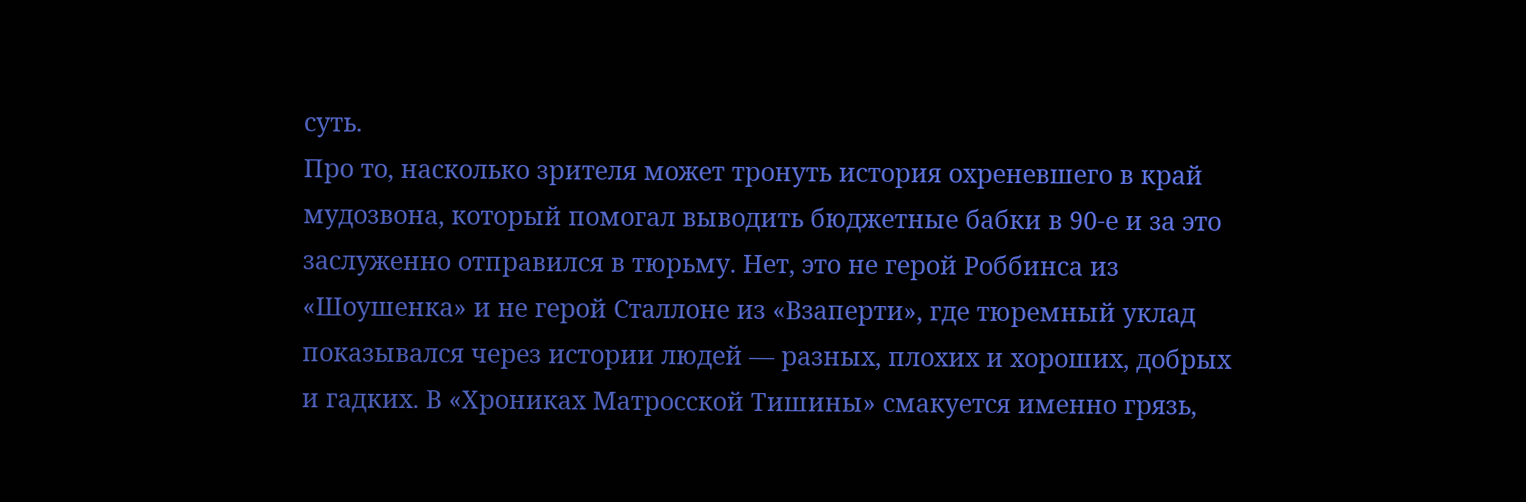суть.
Про то, насколько зрителя может тронуть история охреневшего в край мудозвона, который помогал выводить бюджетные бабки в 90-е и за это заслуженно отправился в тюрьму. Нет, это не герой Роббинса из «Шоушенка» и не герой Сталлоне из «Взаперти», где тюремный уклад показывался через истории людей — разных, плохих и хороших, добрых и гадких. В «Хрониках Матросской Тишины» смакуется именно грязь,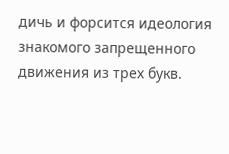дичь и форсится идеология знакомого запрещенного движения из трех букв.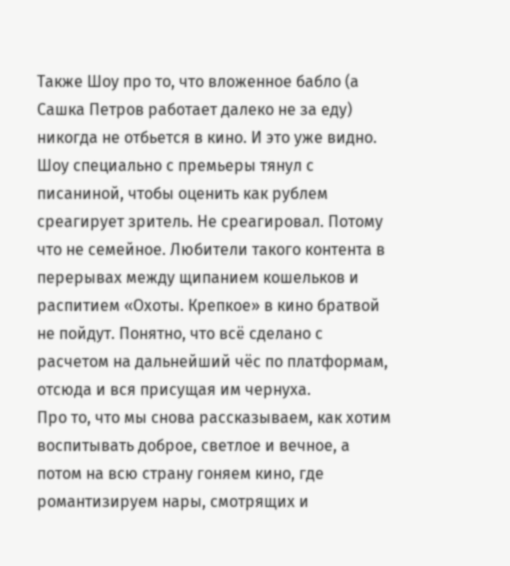Также Шоу про то, что вложенное бабло (а Сашка Петров работает далеко не за еду) никогда не отбьется в кино. И это уже видно. Шоу специально с премьеры тянул с писаниной, чтобы оценить как рублем среагирует зритель. Не среагировал. Потому что не семейное. Любители такого контента в перерывах между щипанием кошельков и распитием «Охоты. Крепкое» в кино братвой не пойдут. Понятно, что всё сделано с расчетом на дальнейший чёс по платформам, отсюда и вся присущая им чернуха.
Про то, что мы снова рассказываем, как хотим воспитывать доброе, светлое и вечное, а потом на всю страну гоняем кино, где романтизируем нары, смотрящих и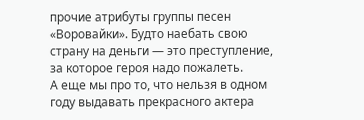прочие атрибуты группы песен «Воровайки». Будто наебать свою страну на деньги — это преступление, за которое героя надо пожалеть.
А еще мы про то, что нельзя в одном году выдавать прекрасного актера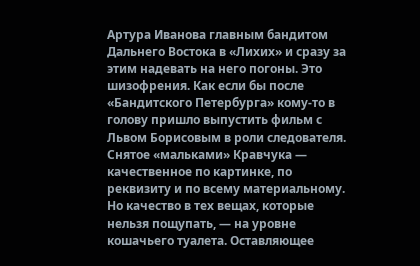Артура Иванова главным бандитом Дальнего Востока в «Лихих» и сразу за этим надевать на него погоны. Это шизофрения. Как если бы после «Бандитского Петербурга» кому-то в голову пришло выпустить фильм с Львом Борисовым в роли следователя.
Снятое «мальками» Кравчука — качественное по картинке, по реквизиту и по всему материальному. Но качество в тех вещах, которые нельзя пощупать, — на уровне кошачьего туалета. Оставляющее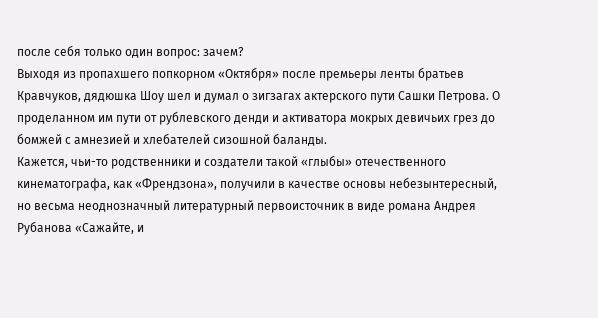после себя только один вопрос: зачем?
Выходя из пропахшего попкорном «Октября» после премьеры ленты братьев Кравчуков, дядюшка Шоу шел и думал о зигзагах актерского пути Сашки Петрова. О проделанном им пути от рублевского денди и активатора мокрых девичьих грез до бомжей с амнезией и хлебателей сизошной баланды.
Кажется, чьи-то родственники и создатели такой «глыбы» отечественного кинематографа, как «Френдзона», получили в качестве основы небезынтересный, но весьма неоднозначный литературный первоисточник в виде романа Андрея Рубанова «Сажайте, и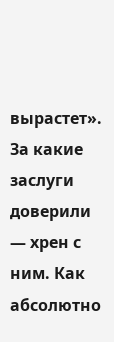вырастет». За какие заслуги доверили — хрен с ним. Как абсолютно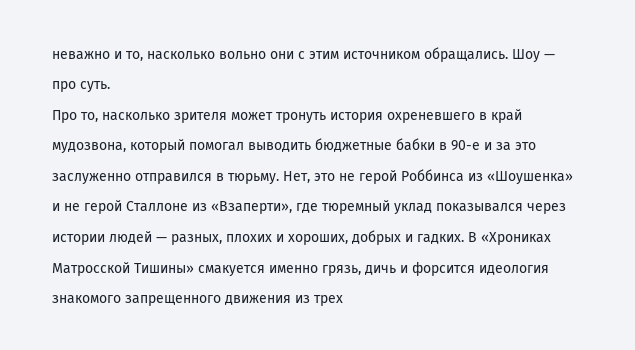неважно и то, насколько вольно они с этим источником обращались. Шоу — про суть.
Про то, насколько зрителя может тронуть история охреневшего в край мудозвона, который помогал выводить бюджетные бабки в 90-е и за это заслуженно отправился в тюрьму. Нет, это не герой Роббинса из «Шоушенка» и не герой Сталлоне из «Взаперти», где тюремный уклад показывался через истории людей — разных, плохих и хороших, добрых и гадких. В «Хрониках Матросской Тишины» смакуется именно грязь, дичь и форсится идеология знакомого запрещенного движения из трех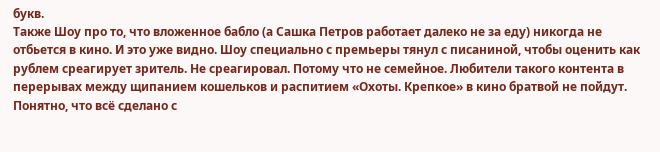букв.
Также Шоу про то, что вложенное бабло (а Сашка Петров работает далеко не за еду) никогда не отбьется в кино. И это уже видно. Шоу специально с премьеры тянул с писаниной, чтобы оценить как рублем среагирует зритель. Не среагировал. Потому что не семейное. Любители такого контента в перерывах между щипанием кошельков и распитием «Охоты. Крепкое» в кино братвой не пойдут. Понятно, что всё сделано с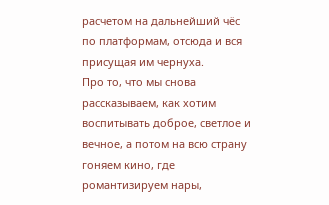расчетом на дальнейший чёс по платформам, отсюда и вся присущая им чернуха.
Про то, что мы снова рассказываем, как хотим воспитывать доброе, светлое и вечное, а потом на всю страну гоняем кино, где романтизируем нары,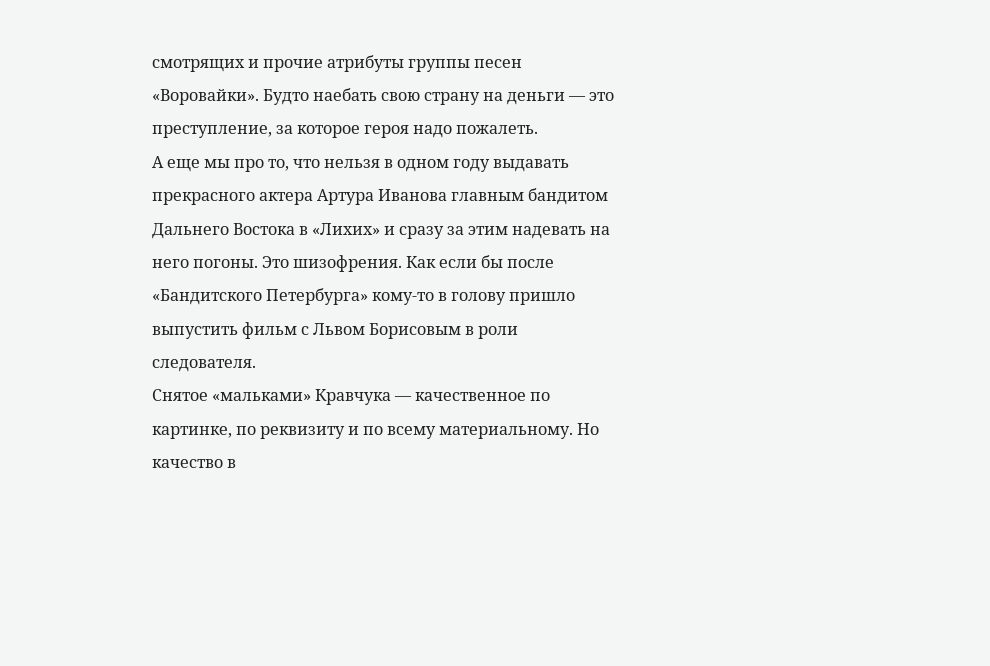смотрящих и прочие атрибуты группы песен «Воровайки». Будто наебать свою страну на деньги — это преступление, за которое героя надо пожалеть.
А еще мы про то, что нельзя в одном году выдавать прекрасного актера Артура Иванова главным бандитом Дальнего Востока в «Лихих» и сразу за этим надевать на него погоны. Это шизофрения. Как если бы после «Бандитского Петербурга» кому-то в голову пришло выпустить фильм с Львом Борисовым в роли следователя.
Снятое «мальками» Кравчука — качественное по картинке, по реквизиту и по всему материальному. Но качество в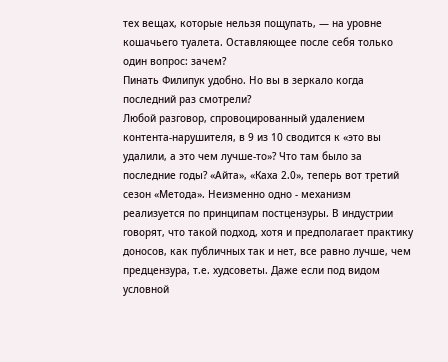тех вещах, которые нельзя пощупать, — на уровне кошачьего туалета. Оставляющее после себя только один вопрос: зачем?
Пинать Филипук удобно. Но вы в зеркало когда последний раз смотрели?
Любой разговор, спровоцированный удалением контента-нарушителя, в 9 из 10 сводится к «это вы удалили, а это чем лучше-то»? Что там было за последние годы? «Айта», «Каха 2.0», теперь вот третий сезон «Метода». Неизменно одно - механизм реализуется по принципам постцензуры. В индустрии говорят, что такой подход, хотя и предполагает практику доносов, как публичных так и нет, все равно лучше, чем предцензура, т.е. худсоветы. Даже если под видом условной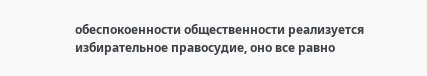обеспокоенности общественности реализуется избирательное правосудие, оно все равно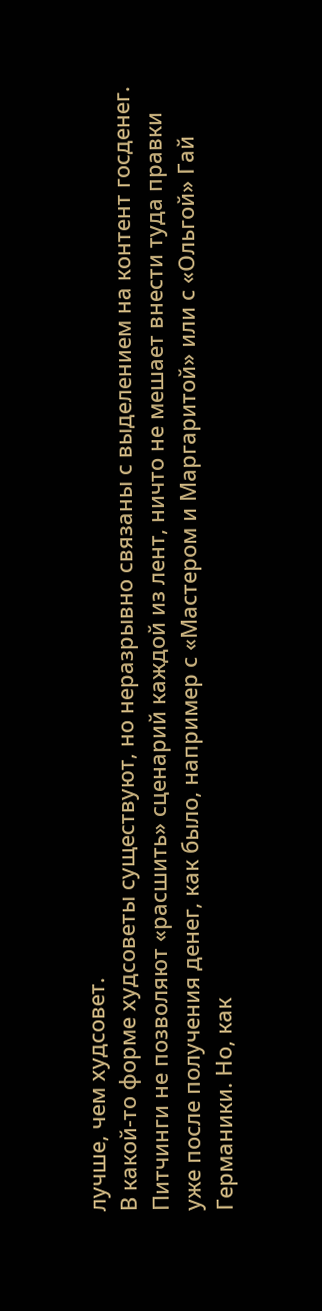лучше, чем худсовет.
В какой-то форме худсоветы существуют, но неразрывно связаны с выделением на контент госденег. Питчинги не позволяют «расшить» сценарий каждой из лент, ничто не мешает внести туда правки уже после получения денег, как было, например с «Мастером и Маргаритой» или с «Ольгой» Гай Германики. Но, как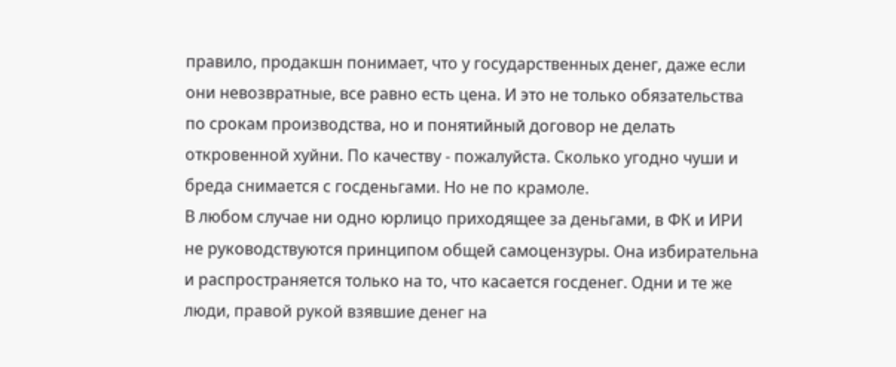правило, продакшн понимает, что у государственных денег, даже если они невозвратные, все равно есть цена. И это не только обязательства по срокам производства, но и понятийный договор не делать откровенной хуйни. По качеству - пожалуйста. Сколько угодно чуши и бреда снимается с госденьгами. Но не по крамоле.
В любом случае ни одно юрлицо приходящее за деньгами, в ФК и ИРИ не руководствуются принципом общей самоцензуры. Она избирательна и распространяется только на то, что касается госденег. Одни и те же люди, правой рукой взявшие денег на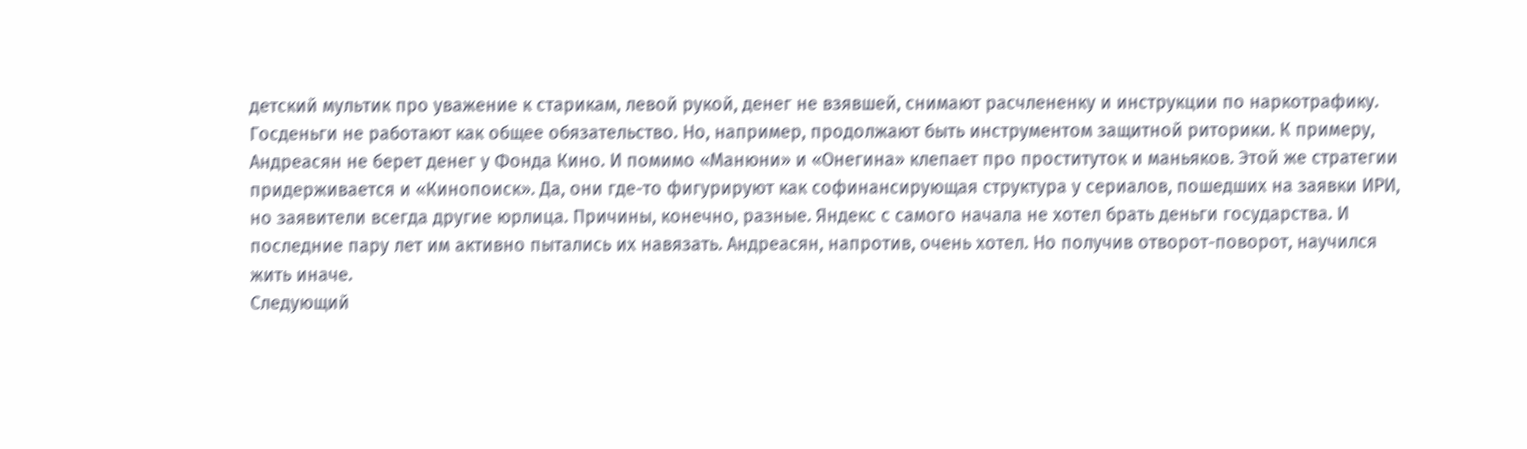детский мультик про уважение к старикам, левой рукой, денег не взявшей, снимают расчлененку и инструкции по наркотрафику.
Госденьги не работают как общее обязательство. Но, например, продолжают быть инструментом защитной риторики. К примеру, Андреасян не берет денег у Фонда Кино. И помимо «Манюни» и «Онегина» клепает про проституток и маньяков. Этой же стратегии придерживается и «Кинопоиск». Да, они где-то фигурируют как софинансирующая структура у сериалов, пошедших на заявки ИРИ, но заявители всегда другие юрлица. Причины, конечно, разные. Яндекс с самого начала не хотел брать деньги государства. И последние пару лет им активно пытались их навязать. Андреасян, напротив, очень хотел. Но получив отворот-поворот, научился жить иначе.
Следующий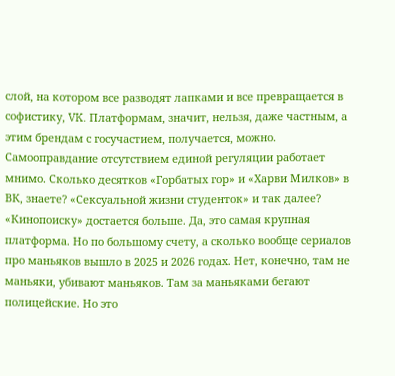слой, на котором все разводят лапками и все превращается в софистику, VK. Платформам, значит, нельзя, даже частным, а этим брендам с госучастием, получается, можно. Самооправдание отсутствием единой регуляции работает мнимо. Сколько десятков «Горбатых гор» и «Харви Милков» в ВК, знаете? «Сексуальной жизни студенток» и так далее?
«Кинопоиску» достается больше. Да, это самая крупная платформа. Но по большому счету, а сколько вообще сериалов про маньяков вышло в 2025 и 2026 годах. Нет, конечно, там не маньяки, убивают маньяков. Там за маньяками бегают полицейские. Но это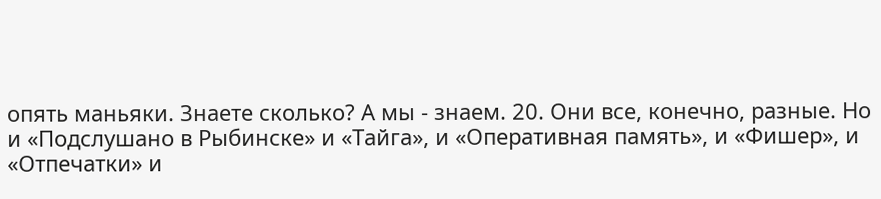опять маньяки. Знаете сколько? А мы - знаем. 20. Они все, конечно, разные. Но и «Подслушано в Рыбинске» и «Тайга», и «Оперативная память», и «Фишер», и «Отпечатки» и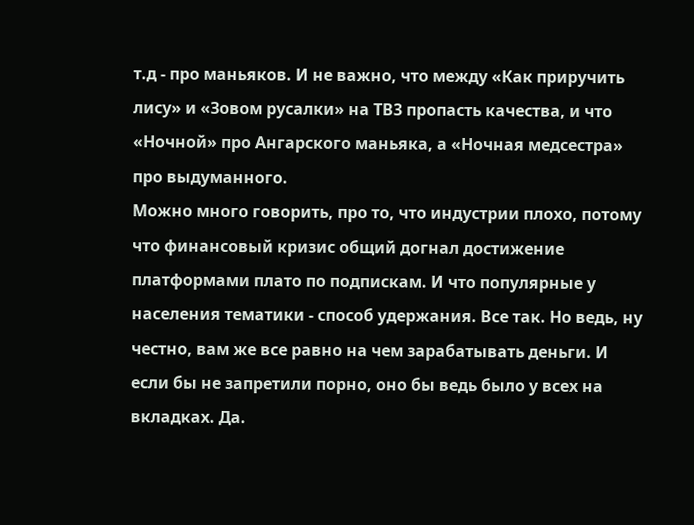т.д - про маньяков. И не важно, что между «Как приручить лису» и «Зовом русалки» на ТВ3 пропасть качества, и что «Ночной» про Ангарского маньяка, а «Ночная медсестра» про выдуманного.
Можно много говорить, про то, что индустрии плохо, потому что финансовый кризис общий догнал достижение платформами плато по подпискам. И что популярные у населения тематики - способ удержания. Все так. Но ведь, ну честно, вам же все равно на чем зарабатывать деньги. И если бы не запретили порно, оно бы ведь было у всех на вкладках. Да.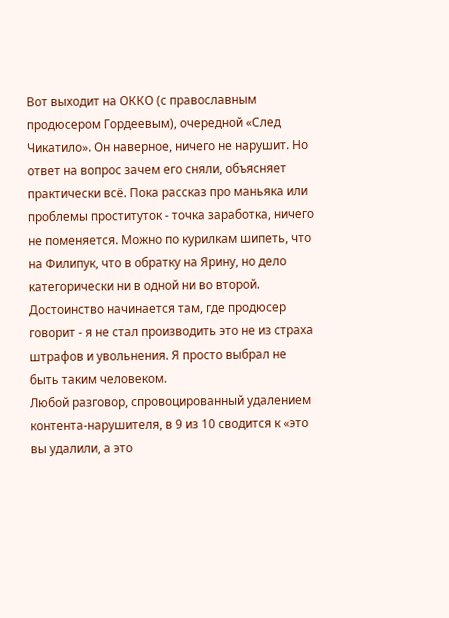Вот выходит на ОККО (с православным продюсером Гордеевым), очередной «След Чикатило». Он наверное, ничего не нарушит. Но ответ на вопрос зачем его сняли, объясняет практически всё. Пока рассказ про маньяка или проблемы проституток - точка заработка, ничего не поменяется. Можно по курилкам шипеть, что на Филипук, что в обратку на Ярину, но дело категорически ни в одной ни во второй.
Достоинство начинается там, где продюсер говорит - я не стал производить это не из страха штрафов и увольнения. Я просто выбрал не быть таким человеком.
Любой разговор, спровоцированный удалением контента-нарушителя, в 9 из 10 сводится к «это вы удалили, а это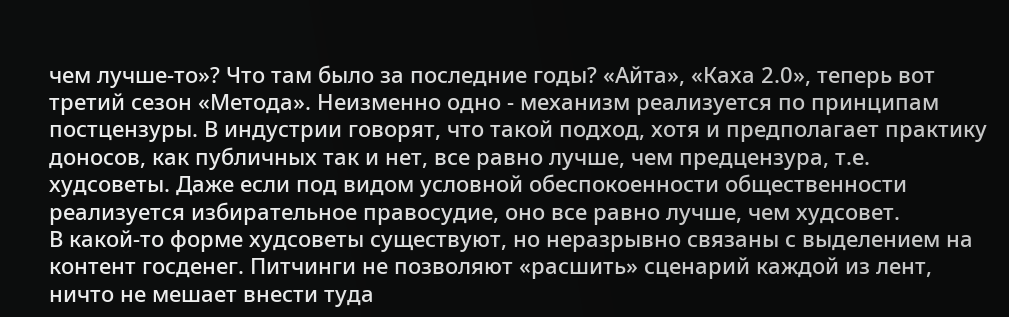чем лучше-то»? Что там было за последние годы? «Айта», «Каха 2.0», теперь вот третий сезон «Метода». Неизменно одно - механизм реализуется по принципам постцензуры. В индустрии говорят, что такой подход, хотя и предполагает практику доносов, как публичных так и нет, все равно лучше, чем предцензура, т.е. худсоветы. Даже если под видом условной обеспокоенности общественности реализуется избирательное правосудие, оно все равно лучше, чем худсовет.
В какой-то форме худсоветы существуют, но неразрывно связаны с выделением на контент госденег. Питчинги не позволяют «расшить» сценарий каждой из лент, ничто не мешает внести туда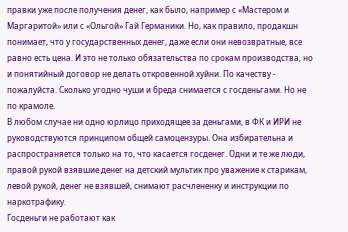правки уже после получения денег, как было, например с «Мастером и Маргаритой» или с «Ольгой» Гай Германики. Но, как правило, продакшн понимает, что у государственных денег, даже если они невозвратные, все равно есть цена. И это не только обязательства по срокам производства, но и понятийный договор не делать откровенной хуйни. По качеству - пожалуйста. Сколько угодно чуши и бреда снимается с госденьгами. Но не по крамоле.
В любом случае ни одно юрлицо приходящее за деньгами, в ФК и ИРИ не руководствуются принципом общей самоцензуры. Она избирательна и распространяется только на то, что касается госденег. Одни и те же люди, правой рукой взявшие денег на детский мультик про уважение к старикам, левой рукой, денег не взявшей, снимают расчлененку и инструкции по наркотрафику.
Госденьги не работают как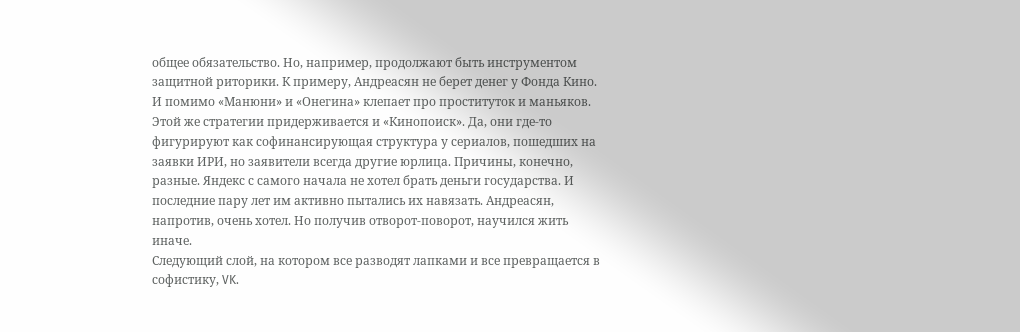общее обязательство. Но, например, продолжают быть инструментом защитной риторики. К примеру, Андреасян не берет денег у Фонда Кино. И помимо «Манюни» и «Онегина» клепает про проституток и маньяков. Этой же стратегии придерживается и «Кинопоиск». Да, они где-то фигурируют как софинансирующая структура у сериалов, пошедших на заявки ИРИ, но заявители всегда другие юрлица. Причины, конечно, разные. Яндекс с самого начала не хотел брать деньги государства. И последние пару лет им активно пытались их навязать. Андреасян, напротив, очень хотел. Но получив отворот-поворот, научился жить иначе.
Следующий слой, на котором все разводят лапками и все превращается в софистику, VK.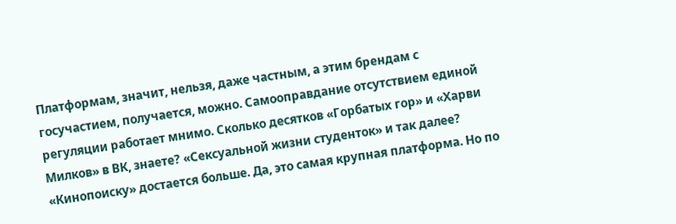Платформам, значит, нельзя, даже частным, а этим брендам с госучастием, получается, можно. Самооправдание отсутствием единой регуляции работает мнимо. Сколько десятков «Горбатых гор» и «Харви Милков» в ВК, знаете? «Сексуальной жизни студенток» и так далее?
«Кинопоиску» достается больше. Да, это самая крупная платформа. Но по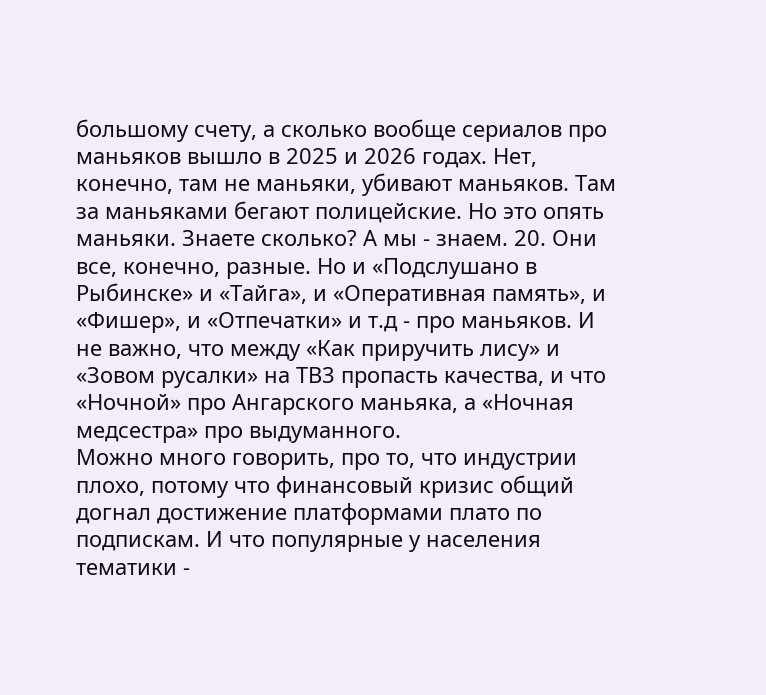большому счету, а сколько вообще сериалов про маньяков вышло в 2025 и 2026 годах. Нет, конечно, там не маньяки, убивают маньяков. Там за маньяками бегают полицейские. Но это опять маньяки. Знаете сколько? А мы - знаем. 20. Они все, конечно, разные. Но и «Подслушано в Рыбинске» и «Тайга», и «Оперативная память», и «Фишер», и «Отпечатки» и т.д - про маньяков. И не важно, что между «Как приручить лису» и «Зовом русалки» на ТВ3 пропасть качества, и что «Ночной» про Ангарского маньяка, а «Ночная медсестра» про выдуманного.
Можно много говорить, про то, что индустрии плохо, потому что финансовый кризис общий догнал достижение платформами плато по подпискам. И что популярные у населения тематики -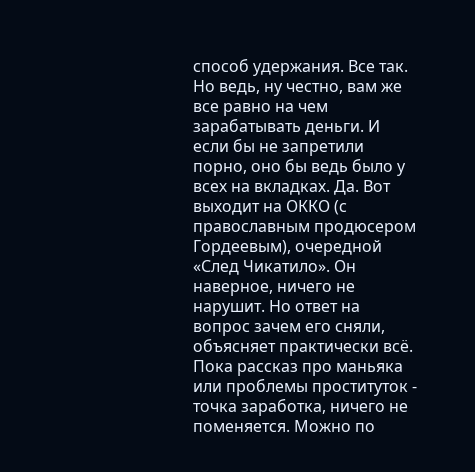способ удержания. Все так. Но ведь, ну честно, вам же все равно на чем зарабатывать деньги. И если бы не запретили порно, оно бы ведь было у всех на вкладках. Да. Вот выходит на ОККО (с православным продюсером Гордеевым), очередной «След Чикатило». Он наверное, ничего не нарушит. Но ответ на вопрос зачем его сняли, объясняет практически всё. Пока рассказ про маньяка или проблемы проституток - точка заработка, ничего не поменяется. Можно по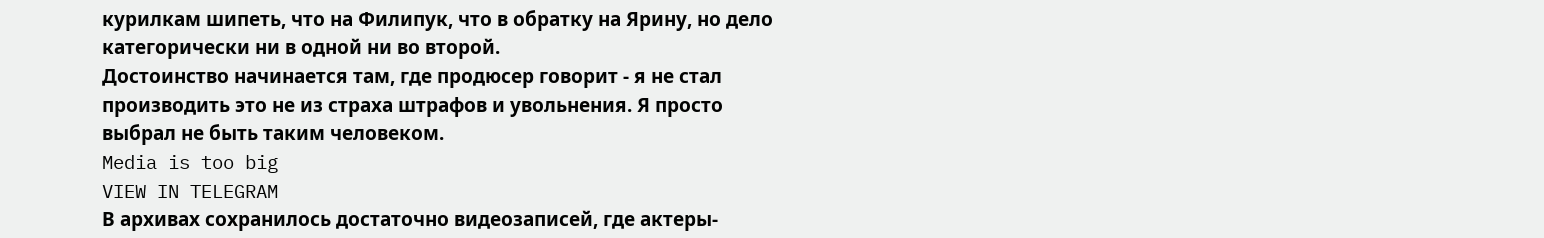курилкам шипеть, что на Филипук, что в обратку на Ярину, но дело категорически ни в одной ни во второй.
Достоинство начинается там, где продюсер говорит - я не стал производить это не из страха штрафов и увольнения. Я просто выбрал не быть таким человеком.
Media is too big
VIEW IN TELEGRAM
В архивах сохранилось достаточно видеозаписей, где актеры-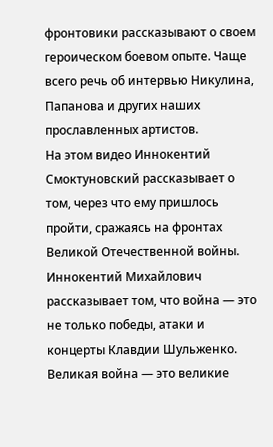фронтовики рассказывают о своем героическом боевом опыте. Чаще всего речь об интервью Никулина, Папанова и других наших прославленных артистов.
На этом видео Иннокентий Смоктуновский рассказывает о том, через что ему пришлось пройти, сражаясь на фронтах Великой Отечественной войны. Иннокентий Михайлович рассказывает том, что война — это не только победы, атаки и концерты Клавдии Шульженко.
Великая война — это великие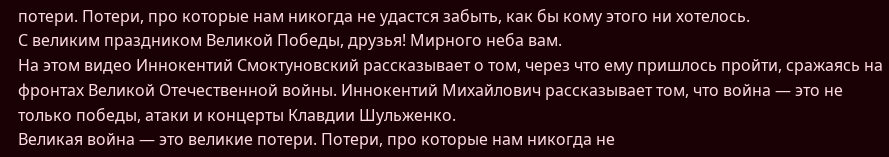потери. Потери, про которые нам никогда не удастся забыть, как бы кому этого ни хотелось.
С великим праздником Великой Победы, друзья! Мирного неба вам.
На этом видео Иннокентий Смоктуновский рассказывает о том, через что ему пришлось пройти, сражаясь на фронтах Великой Отечественной войны. Иннокентий Михайлович рассказывает том, что война — это не только победы, атаки и концерты Клавдии Шульженко.
Великая война — это великие потери. Потери, про которые нам никогда не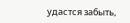удастся забыть,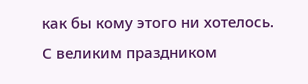как бы кому этого ни хотелось.
С великим праздником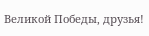Великой Победы, друзья!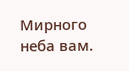Мирного неба вам.